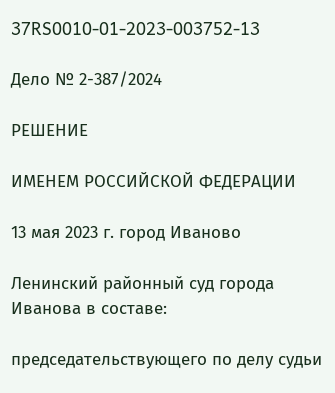37RS0010-01-2023-003752-13

Дело № 2-387/2024

РЕШЕНИЕ

ИМЕНЕМ РОССИЙСКОЙ ФЕДЕРАЦИИ

13 мая 2023 г. город Иваново

Ленинский районный суд города Иванова в составе:

председательствующего по делу судьи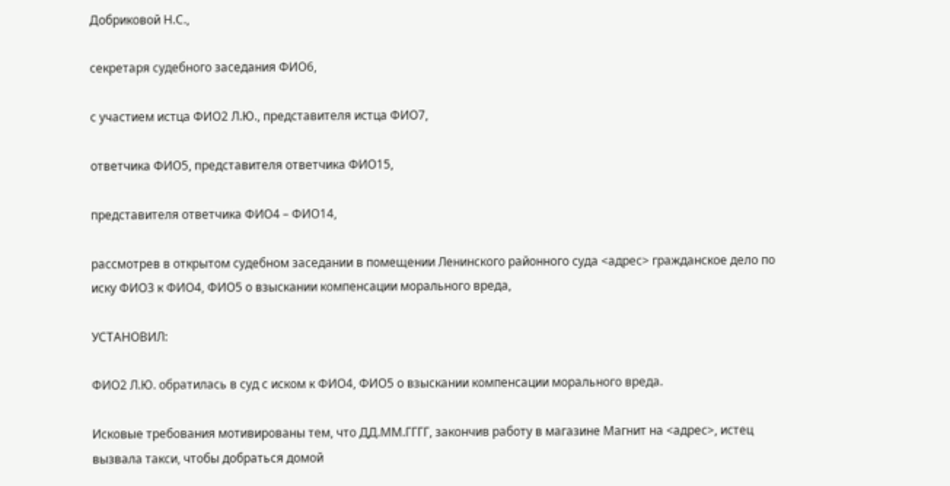Добриковой Н.С.,

секретаря судебного заседания ФИО6,

с участием истца ФИО2 Л.Ю., представителя истца ФИО7,

ответчика ФИО5, представителя ответчика ФИО15,

представителя ответчика ФИО4 – ФИО14,

рассмотрев в открытом судебном заседании в помещении Ленинского районного суда <адрес> гражданское дело по иску ФИО3 к ФИО4, ФИО5 о взыскании компенсации морального вреда,

УСТАНОВИЛ:

ФИО2 Л.Ю. обратилась в суд с иском к ФИО4, ФИО5 о взыскании компенсации морального вреда.

Исковые требования мотивированы тем, что ДД.ММ.ГГГГ, закончив работу в магазине Магнит на <адрес>, истец вызвала такси, чтобы добраться домой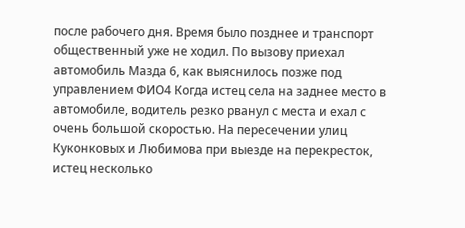после рабочего дня. Время было позднее и транспорт общественный уже не ходил. По вызову приехал автомобиль Мазда 6, как выяснилось позже под управлением ФИО4 Когда истец села на заднее место в автомобиле, водитель резко рванул с места и ехал с очень большой скоростью. На пересечении улиц Куконковых и Любимова при выезде на перекресток, истец несколько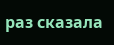раз сказала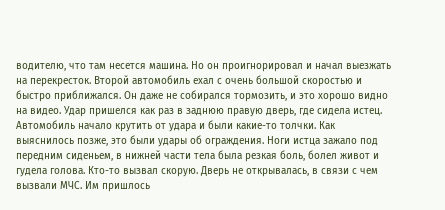водителю, что там несется машина. Но он проигнорировал и начал выезжать на перекресток. Второй автомобиль ехал с очень большой скоростью и быстро приближался. Он даже не собирался тормозить, и это хорошо видно на видео. Удар пришелся как раз в заднюю правую дверь, где сидела истец. Автомобиль начало крутить от удара и были какие-то толчки. Как выяснилось позже, это были удары об ограждения. Ноги истца зажало под передним сиденьем, в нижней части тела была резкая боль, болел живот и гудела голова. Кто-то вызвал скорую. Дверь не открывалась, в связи с чем вызвали МЧС. Им пришлось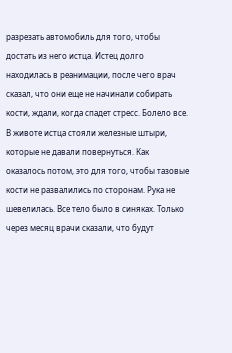разрезать автомобиль для того, чтобы достать из него истца. Истец долго находилась в реанимации, после чего врач сказал, что они еще не начинали собирать кости, ждали, когда спадет стресс. Болело все. В животе истца стояли железные штыри, которые не давали повернуться. Как оказалось потом, это для того, чтобы тазовые кости не развалились по сторонам. Рука не шевелилась. Все тело было в синяках. Только через месяц врачи сказали, что будут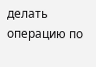делать операцию по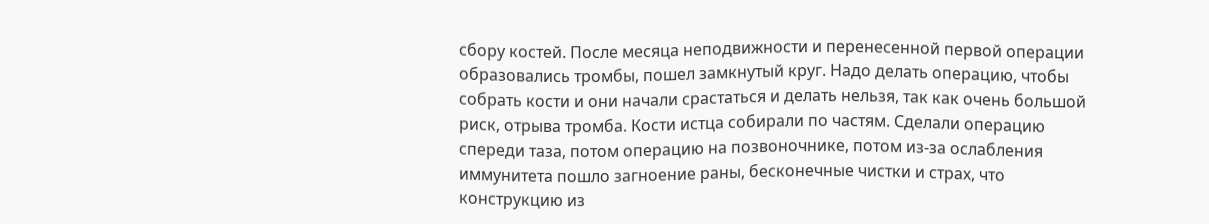сбору костей. После месяца неподвижности и перенесенной первой операции образовались тромбы, пошел замкнутый круг. Надо делать операцию, чтобы собрать кости и они начали срастаться и делать нельзя, так как очень большой риск, отрыва тромба. Кости истца собирали по частям. Сделали операцию спереди таза, потом операцию на позвоночнике, потом из-за ослабления иммунитета пошло загноение раны, бесконечные чистки и страх, что конструкцию из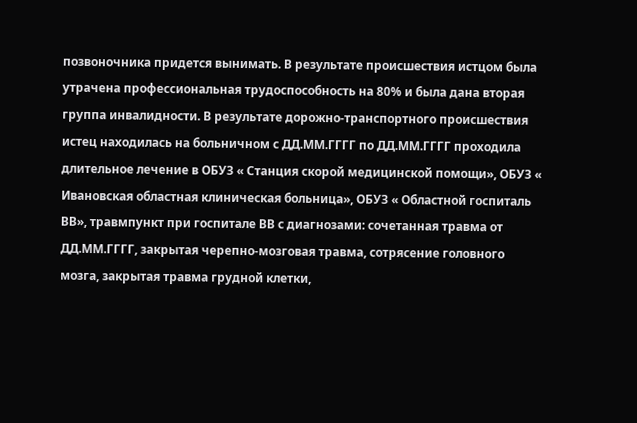позвоночника придется вынимать. В результате происшествия истцом была утрачена профессиональная трудоспособность на 80% и была дана вторая группа инвалидности. В результате дорожно-транспортного происшествия истец находилась на больничном с ДД.ММ.ГГГГ по ДД.ММ.ГГГГ проходила длительное лечение в ОБУЗ « Станция скорой медицинской помощи», ОБУЗ « Ивановская областная клиническая больница», ОБУЗ « Областной госпиталь ВВ», травмпункт при госпитале ВВ с диагнозами: сочетанная травма от ДД.ММ.ГГГГ, закрытая черепно-мозговая травма, сотрясение головного мозга, закрытая травма грудной клетки,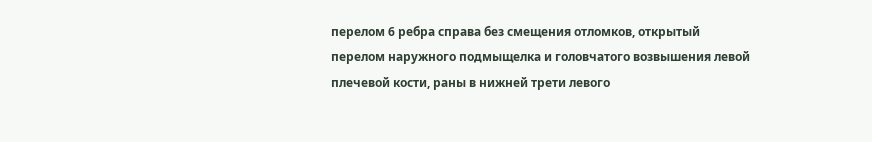перелом 6 ребра справа без смещения отломков, открытый перелом наружного подмыщелка и головчатого возвышения левой плечевой кости, раны в нижней трети левого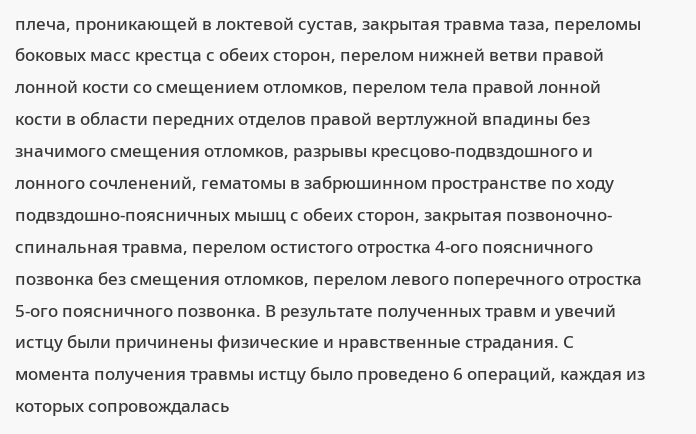плеча, проникающей в локтевой сустав, закрытая травма таза, переломы боковых масс крестца с обеих сторон, перелом нижней ветви правой лонной кости со смещением отломков, перелом тела правой лонной кости в области передних отделов правой вертлужной впадины без значимого смещения отломков, разрывы кресцово-подвздошного и лонного сочленений, гематомы в забрюшинном пространстве по ходу подвздошно-поясничных мышц с обеих сторон, закрытая позвоночно-спинальная травма, перелом остистого отростка 4-ого поясничного позвонка без смещения отломков, перелом левого поперечного отростка 5-ого поясничного позвонка. В результате полученных травм и увечий истцу были причинены физические и нравственные страдания. С момента получения травмы истцу было проведено 6 операций, каждая из которых сопровождалась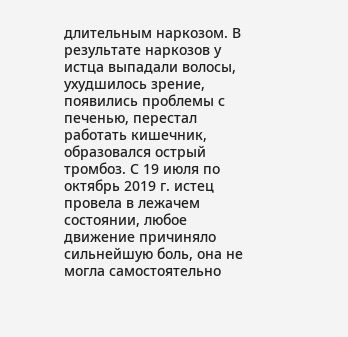длительным наркозом. В результате наркозов у истца выпадали волосы, ухудшилось зрение, появились проблемы с печенью, перестал работать кишечник, образовался острый тромбоз. С 19 июля по октябрь 2019 г. истец провела в лежачем состоянии, любое движение причиняло сильнейшую боль, она не могла самостоятельно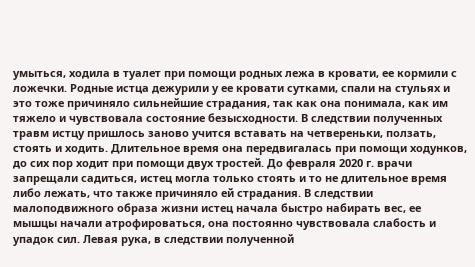умыться, ходила в туалет при помощи родных лежа в кровати, ее кормили с ложечки. Родные истца дежурили у ее кровати сутками, спали на стульях и это тоже причиняло сильнейшие страдания, так как она понимала, как им тяжело и чувствовала состояние безысходности. В следствии полученных травм истцу пришлось заново учится вставать на четвереньки, ползать, стоять и ходить. Длительное время она передвигалась при помощи ходунков, до сих пор ходит при помощи двух тростей. До февраля 2020 г. врачи запрещали садиться, истец могла только стоять и то не длительное время либо лежать, что также причиняло ей страдания. В следствии малоподвижного образа жизни истец начала быстро набирать вес, ее мышцы начали атрофироваться, она постоянно чувствовала слабость и упадок сил. Левая рука, в следствии полученной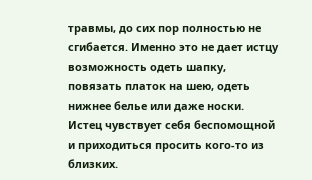травмы, до сих пор полностью не сгибается. Именно это не дает истцу возможность одеть шапку, повязать платок на шею, одеть нижнее белье или даже носки. Истец чувствует себя беспомощной и приходиться просить кого-то из близких.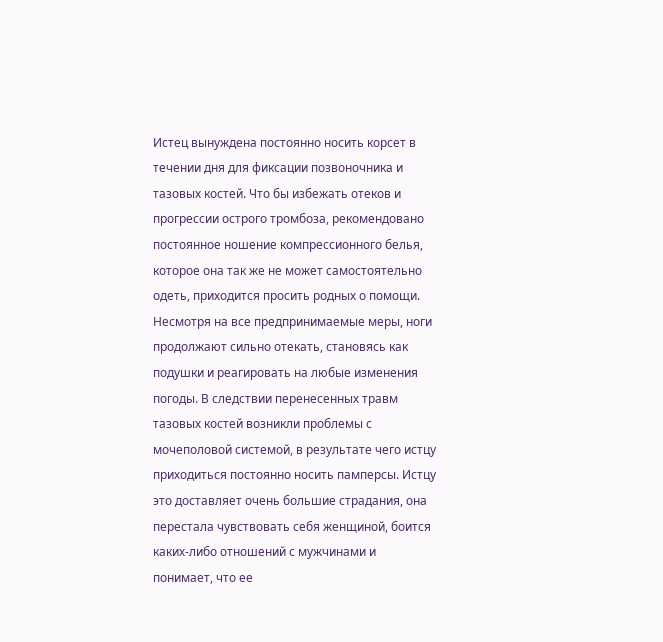Истец вынуждена постоянно носить корсет в течении дня для фиксации позвоночника и тазовых костей. Что бы избежать отеков и прогрессии острого тромбоза, рекомендовано постоянное ношение компрессионного белья, которое она так же не может самостоятельно одеть, приходится просить родных о помощи. Несмотря на все предпринимаемые меры, ноги продолжают сильно отекать, становясь как подушки и реагировать на любые изменения погоды. В следствии перенесенных травм тазовых костей возникли проблемы с мочеполовой системой, в результате чего истцу приходиться постоянно носить памперсы. Истцу это доставляет очень большие страдания, она перестала чувствовать себя женщиной, боится каких-либо отношений с мужчинами и понимает, что ее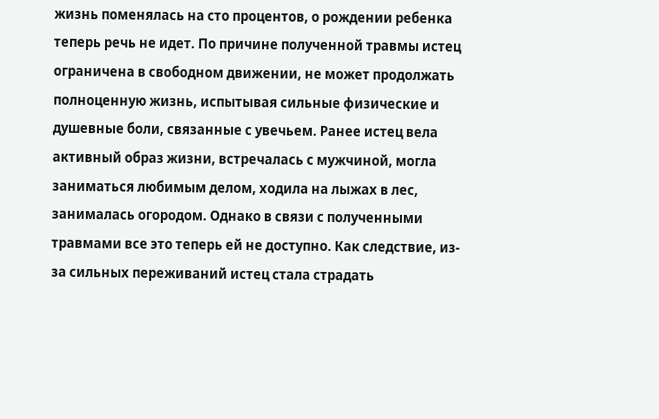жизнь поменялась на сто процентов, о рождении ребенка теперь речь не идет. По причине полученной травмы истец ограничена в свободном движении, не может продолжать полноценную жизнь, испытывая сильные физические и душевные боли, связанные с увечьем. Ранее истец вела активный образ жизни, встречалась с мужчиной, могла заниматься любимым делом, ходила на лыжах в лес, занималась огородом. Однако в связи с полученными травмами все это теперь ей не доступно. Как следствие, из-за сильных переживаний истец стала страдать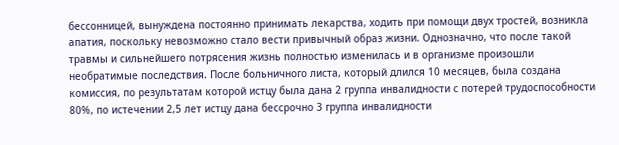бессонницей, вынуждена постоянно принимать лекарства, ходить при помощи двух тростей, возникла апатия, поскольку невозможно стало вести привычный образ жизни. Однозначно, что после такой травмы и сильнейшего потрясения жизнь полностью изменилась и в организме произошли необратимые последствия. После больничного листа, который длился 10 месяцев, была создана комиссия, по результатам которой истцу была дана 2 группа инвалидности с потерей трудоспособности 80%, по истечении 2,5 лет истцу дана бессрочно 3 группа инвалидности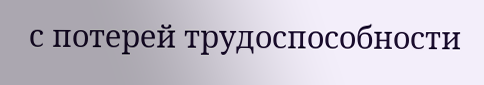с потерей трудоспособности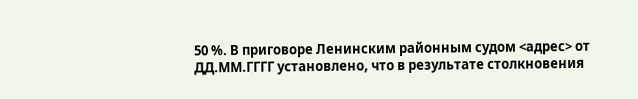50 %. В приговоре Ленинским районным судом <адрес> от ДД.ММ.ГГГГ установлено, что в результате столкновения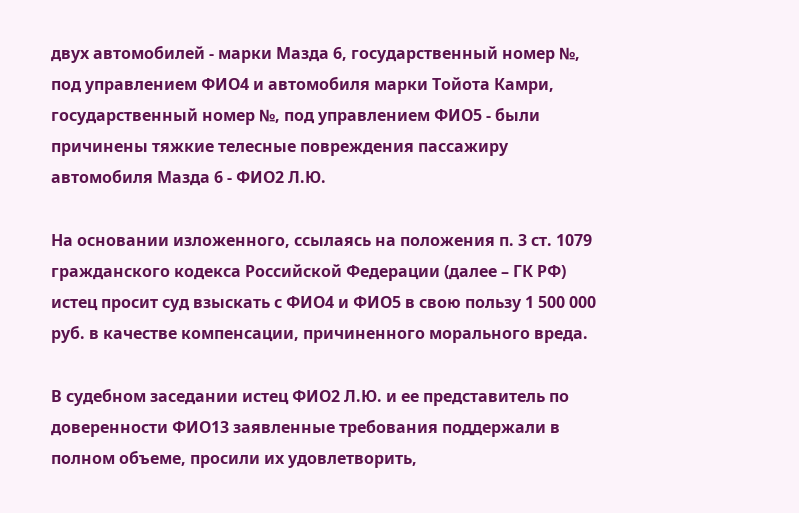двух автомобилей - марки Мазда 6, государственный номер №, под управлением ФИО4 и автомобиля марки Тойота Камри, государственный номер №, под управлением ФИО5 - были причинены тяжкие телесные повреждения пассажиру автомобиля Мазда 6 - ФИО2 Л.Ю.

На основании изложенного, ссылаясь на положения п. 3 ст. 1079 гражданского кодекса Российской Федерации (далее – ГК РФ) истец просит суд взыскать с ФИО4 и ФИО5 в свою пользу 1 500 000 руб. в качестве компенсации, причиненного морального вреда.

В судебном заседании истец ФИО2 Л.Ю. и ее представитель по доверенности ФИО13 заявленные требования поддержали в полном объеме, просили их удовлетворить,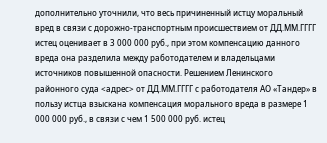дополнительно уточнили, что весь причиненный истцу моральный вред в связи с дорожно-транспортным происшествием от ДД.ММ.ГГГГ истец оценивает в 3 000 000 руб., при этом компенсацию данного вреда она разделила между работодателем и владельцами источников повышенной опасности. Решением Ленинского районного суда <адрес> от ДД.ММ.ГГГГ с работодателя АО «Тандер» в пользу истца взыскана компенсация морального вреда в размере 1 000 000 руб., в связи с чем 1 500 000 руб. истец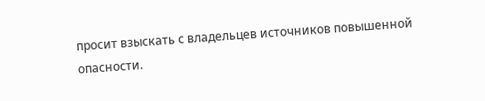просит взыскать с владельцев источников повышенной опасности.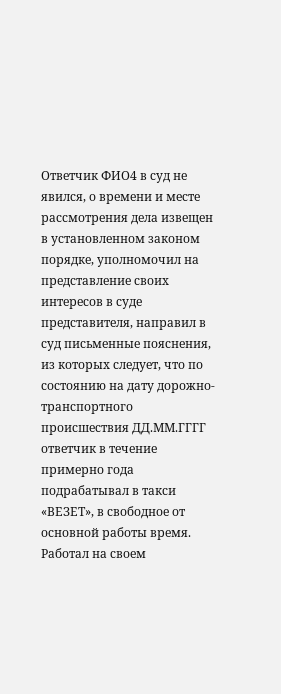Ответчик ФИО4 в суд не явился, о времени и месте рассмотрения дела извещен в установленном законом порядке, уполномочил на представление своих интересов в суде представителя, направил в суд письменные пояснения, из которых следует, что по состоянию на дату дорожно-транспортного происшествия ДД.ММ.ГГГГ ответчик в течение примерно года подрабатывал в такси «ВЕЗЕТ», в свободное от основной работы время. Работал на своем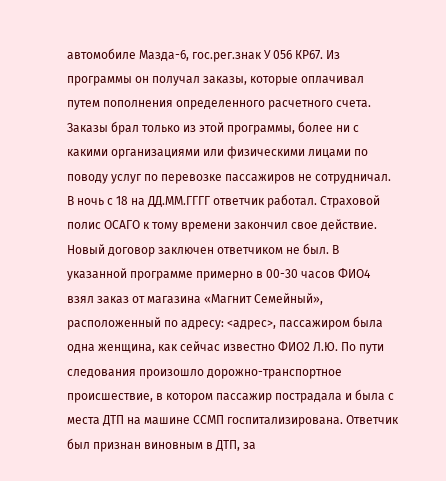автомобиле Мазда-6, гос.рег.знак У 056 КР67. Из программы он получал заказы, которые оплачивал путем пополнения определенного расчетного счета. Заказы брал только из этой программы, более ни с какими организациями или физическими лицами по поводу услуг по перевозке пассажиров не сотрудничал. В ночь с 18 на ДД.ММ.ГГГГ ответчик работал. Страховой полис ОСАГО к тому времени закончил свое действие. Новый договор заключен ответчиком не был. В указанной программе примерно в 00-30 часов ФИО4 взял заказ от магазина «Магнит Семейный», расположенный по адресу: <адрес>, пассажиром была одна женщина, как сейчас известно ФИО2 Л.Ю. По пути следования произошло дорожно-транспортное происшествие, в котором пассажир пострадала и была с места ДТП на машине ССМП госпитализирована. Ответчик был признан виновным в ДТП, за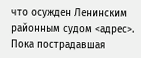что осужден Ленинским районным судом <адрес>. Пока пострадавшая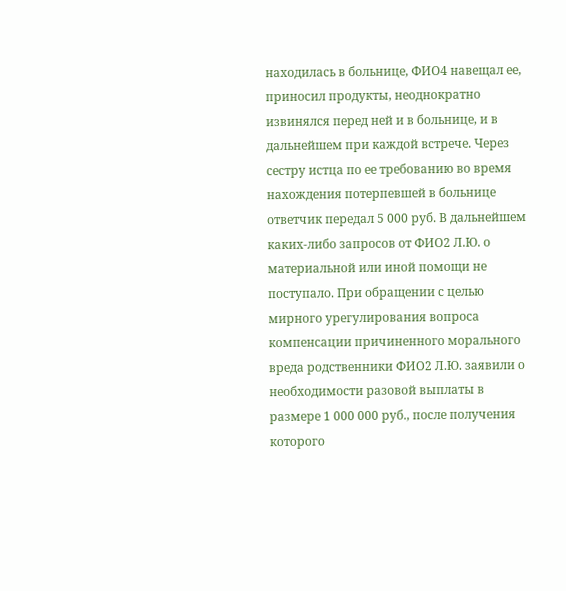находилась в больнице, ФИО4 навещал ее, приносил продукты, неоднократно извинялся перед ней и в больнице, и в дальнейшем при каждой встрече. Через сестру истца по ее требованию во время нахождения потерпевшей в больнице ответчик передал 5 000 руб. В дальнейшем каких-либо запросов от ФИО2 Л.Ю. о материальной или иной помощи не поступало. При обращении с целью мирного урегулирования вопроса компенсации причиненного морального вреда родственники ФИО2 Л.Ю. заявили о необходимости разовой выплаты в размере 1 000 000 руб., после получения которого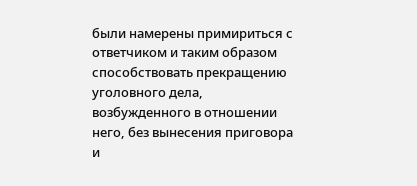были намерены примириться с ответчиком и таким образом способствовать прекращению уголовного дела, возбужденного в отношении него, без вынесения приговора и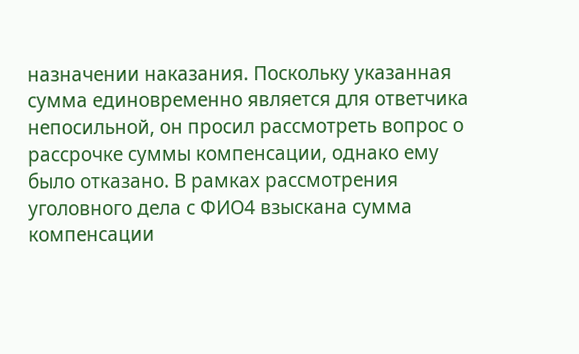назначении наказания. Поскольку указанная сумма единовременно является для ответчика непосильной, он просил рассмотреть вопрос о рассрочке суммы компенсации, однако ему было отказано. В рамках рассмотрения уголовного дела с ФИО4 взыскана сумма компенсации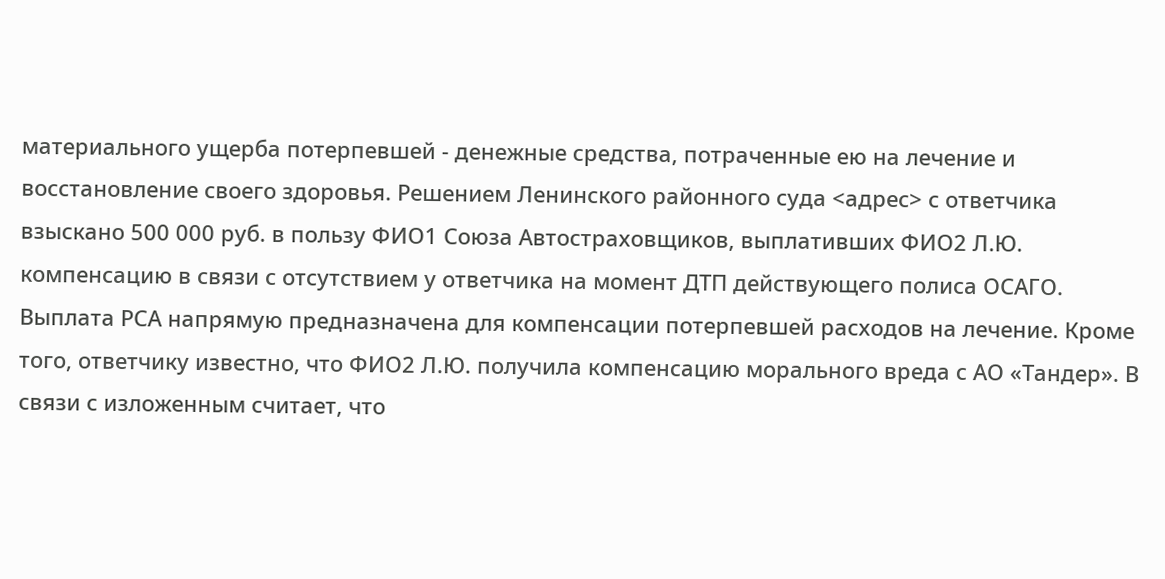материального ущерба потерпевшей - денежные средства, потраченные ею на лечение и восстановление своего здоровья. Решением Ленинского районного суда <адрес> с ответчика взыскано 500 000 руб. в пользу ФИО1 Союза Автостраховщиков, выплативших ФИО2 Л.Ю. компенсацию в связи с отсутствием у ответчика на момент ДТП действующего полиса ОСАГО. Выплата РСА напрямую предназначена для компенсации потерпевшей расходов на лечение. Кроме того, ответчику известно, что ФИО2 Л.Ю. получила компенсацию морального вреда с АО «Тандер». В связи с изложенным считает, что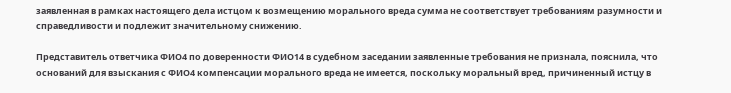заявленная в рамках настоящего дела истцом к возмещению морального вреда сумма не соответствует требованиям разумности и справедливости и подлежит значительному снижению.

Представитель ответчика ФИО4 по доверенности ФИО14 в судебном заседании заявленные требования не признала, пояснила, что оснований для взыскания с ФИО4 компенсации морального вреда не имеется, поскольку моральный вред, причиненный истцу в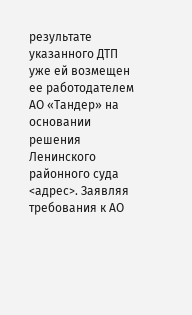результате указанного ДТП уже ей возмещен ее работодателем АО «Тандер» на основании решения Ленинского районного суда <адрес>. Заявляя требования к АО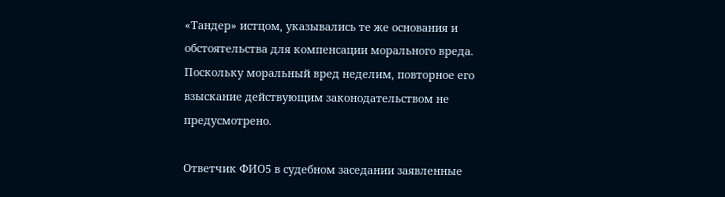«Тандер» истцом, указывались те же основания и обстоятельства для компенсации морального вреда. Поскольку моральный вред неделим, повторное его взыскание действующим законодательством не предусмотрено.

Ответчик ФИО5 в судебном заседании заявленные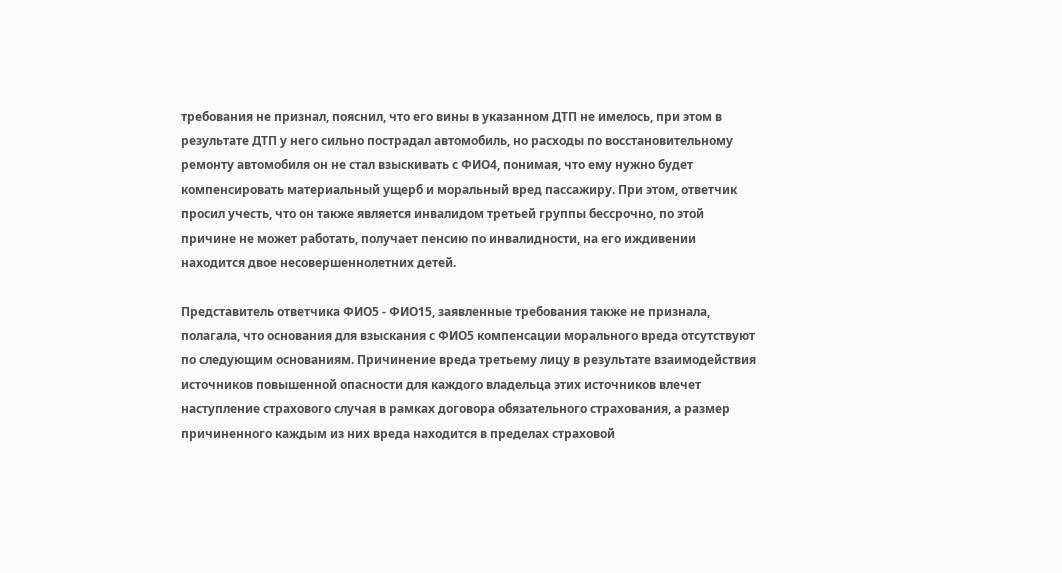требования не признал, пояснил, что его вины в указанном ДТП не имелось, при этом в результате ДТП у него сильно пострадал автомобиль, но расходы по восстановительному ремонту автомобиля он не стал взыскивать с ФИО4, понимая, что ему нужно будет компенсировать материальный ущерб и моральный вред пассажиру. При этом, ответчик просил учесть, что он также является инвалидом третьей группы бессрочно, по этой причине не может работать, получает пенсию по инвалидности, на его иждивении находится двое несовершеннолетних детей.

Представитель ответчика ФИО5 - ФИО15, заявленные требования также не признала, полагала, что основания для взыскания с ФИО5 компенсации морального вреда отсутствуют по следующим основаниям. Причинение вреда третьему лицу в результате взаимодействия источников повышенной опасности для каждого владельца этих источников влечет наступление страхового случая в рамках договора обязательного страхования, а размер причиненного каждым из них вреда находится в пределах страховой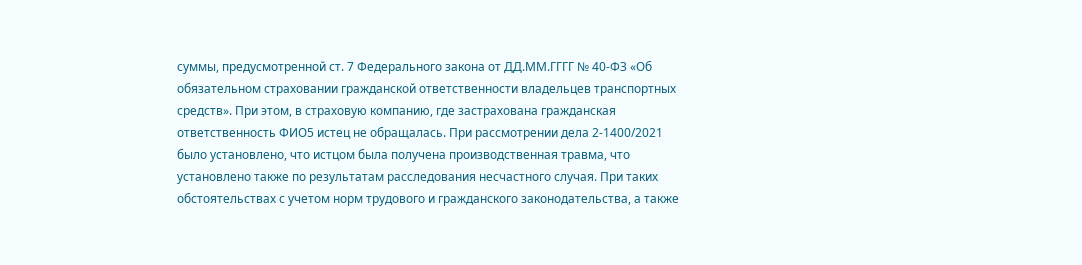суммы, предусмотренной ст. 7 Федерального закона от ДД.ММ.ГГГГ № 40-ФЗ «Об обязательном страховании гражданской ответственности владельцев транспортных средств». При этом, в страховую компанию, где застрахована гражданская ответственность ФИО5 истец не обращалась. При рассмотрении дела 2-1400/2021 было установлено, что истцом была получена производственная травма, что установлено также по результатам расследования несчастного случая. При таких обстоятельствах с учетом норм трудового и гражданского законодательства, а также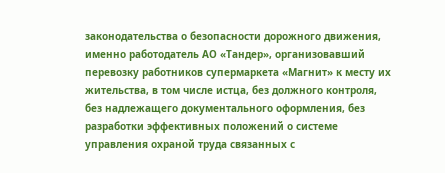законодательства о безопасности дорожного движения, именно работодатель АО «Тандер», организовавший перевозку работников супермаркета «Магнит» к месту их жительства, в том числе истца, без должного контроля, без надлежащего документального оформления, без разработки эффективных положений о системе управления охраной труда связанных с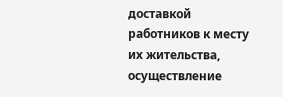доставкой работников к месту их жительства, осуществление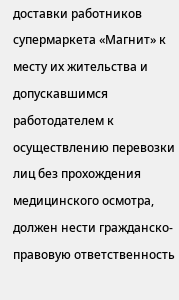доставки работников супермаркета «Магнит» к месту их жительства и допускавшимся работодателем к осуществлению перевозки лиц без прохождения медицинского осмотра, должен нести гражданско-правовую ответственность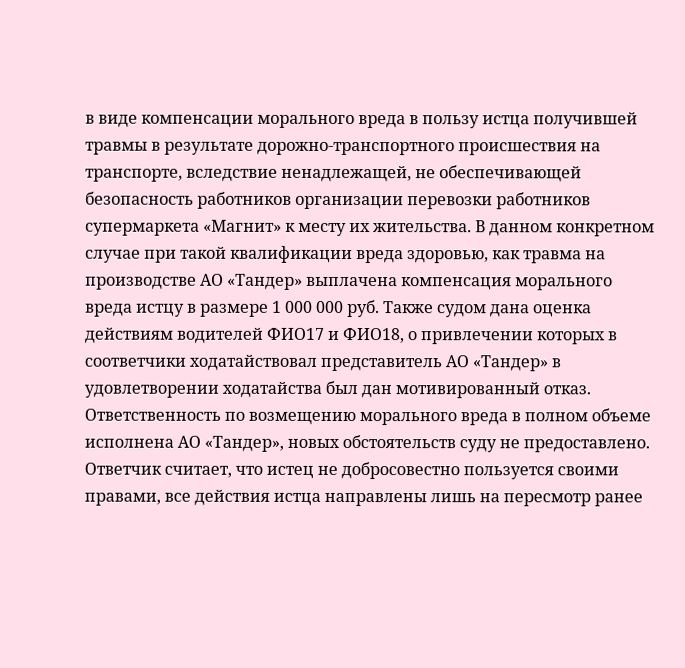в виде компенсации морального вреда в пользу истца получившей травмы в результате дорожно-транспортного происшествия на транспорте, вследствие ненадлежащей, не обеспечивающей безопасность работников организации перевозки работников супермаркета «Магнит» к месту их жительства. В данном конкретном случае при такой квалификации вреда здоровью, как травма на производстве АО «Тандер» выплачена компенсация морального вреда истцу в размере 1 000 000 руб. Также судом дана оценка действиям водителей ФИО17 и ФИО18, о привлечении которых в соответчики ходатайствовал представитель АО «Тандер» в удовлетворении ходатайства был дан мотивированный отказ. Ответственность по возмещению морального вреда в полном объеме исполнена АО «Тандер», новых обстоятельств суду не предоставлено. Ответчик считает, что истец не добросовестно пользуется своими правами, все действия истца направлены лишь на пересмотр ранее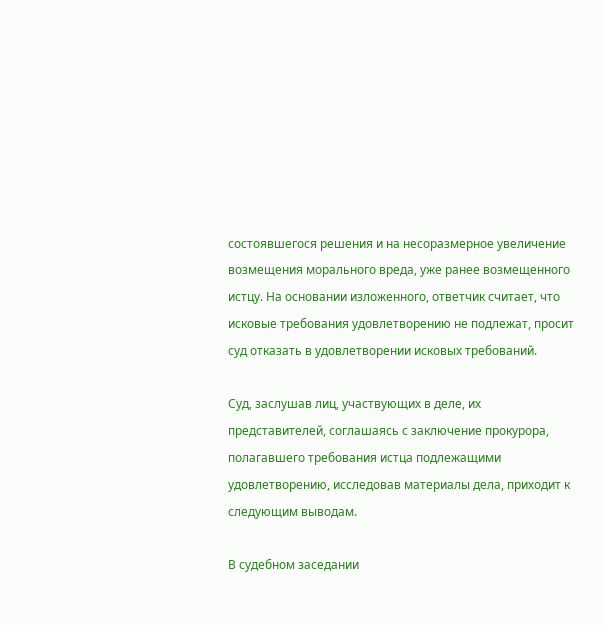состоявшегося решения и на несоразмерное увеличение возмещения морального вреда, уже ранее возмещенного истцу. На основании изложенного, ответчик считает, что исковые требования удовлетворению не подлежат, просит суд отказать в удовлетворении исковых требований.

Суд, заслушав лиц, участвующих в деле, их представителей, соглашаясь с заключение прокурора, полагавшего требования истца подлежащими удовлетворению, исследовав материалы дела, приходит к следующим выводам.

В судебном заседании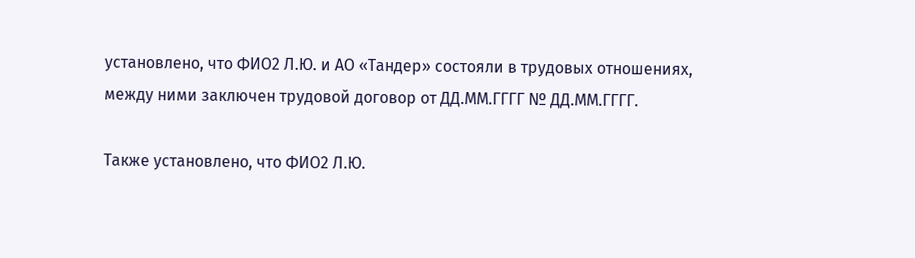установлено, что ФИО2 Л.Ю. и АО «Тандер» состояли в трудовых отношениях, между ними заключен трудовой договор от ДД.ММ.ГГГГ № ДД.ММ.ГГГГ.

Также установлено, что ФИО2 Л.Ю.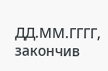ДД.ММ.ГГГГ, закончив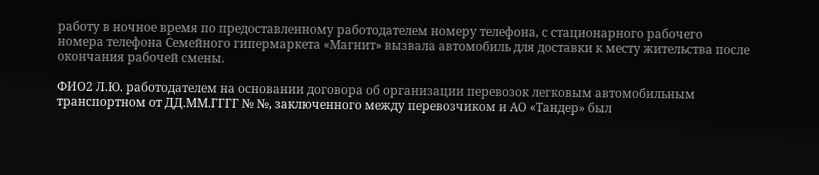работу в ночное время по предоставленному работодателем номеру телефона, с стационарного рабочего номера телефона Семейного гипермаркета «Магнит» вызвала автомобиль для доставки к месту жительства после окончания рабочей смены.

ФИО2 Л.Ю. работодателем на основании договора об организации перевозок легковым автомобильным транспортном от ДД.ММ.ГГГГ № №, заключенного между перевозчиком и АО «Тандер» был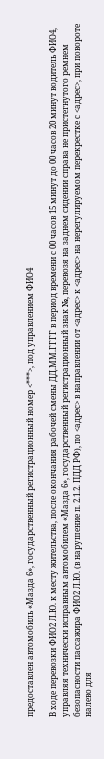предоставлен автомобиль «Мазда 6», государственный регистрационный номер <***>, под управлением ФИО4

В ходе перевозки ФИО2 Л.Ю. к месту жительства, после окончания рабочей смены ДД.ММ.ГГГГ в период времени с 00 часов 15 минут до 00 часов 20 минут водитель ФИО4, управляя технически исправным автомобилем «Мазда 6», государственный регистрационный знак №, перевозя на заднем сидении справа не пристегнутого ремнем безопасности пассажира ФИО2 Л.Ю. (в нарушение п. 2.1.2. ПДД РФ), по <адрес> в направлении от <адрес> к <адрес> на нерегулируемом перекрестке с <адрес>, при повороте налево для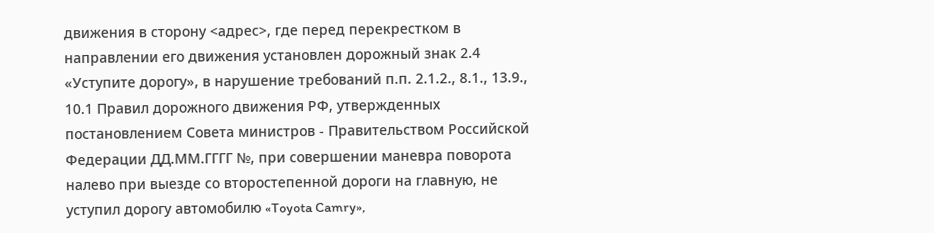движения в сторону <адрес>, где перед перекрестком в направлении его движения установлен дорожный знак 2.4 «Уступите дорогу», в нарушение требований п.п. 2.1.2., 8.1., 13.9., 10.1 Правил дорожного движения РФ, утвержденных постановлением Совета министров - Правительством Российской Федерации ДД.ММ.ГГГГ №, при совершении маневра поворота налево при выезде со второстепенной дороги на главную, не уступил дорогу автомобилю «Toyota Camry»,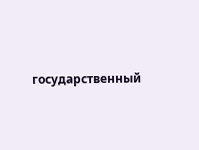государственный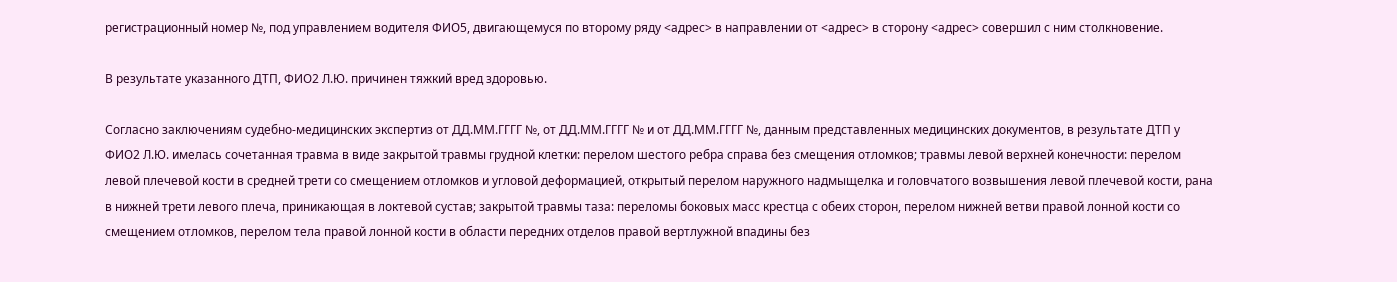регистрационный номер №, под управлением водителя ФИО5, двигающемуся по второму ряду <адрес> в направлении от <адрес> в сторону <адрес> совершил с ним столкновение.

В результате указанного ДТП, ФИО2 Л.Ю. причинен тяжкий вред здоровью.

Согласно заключениям судебно-медицинских экспертиз от ДД.ММ.ГГГГ №, от ДД.ММ.ГГГГ № и от ДД.ММ.ГГГГ №, данным представленных медицинских документов, в результате ДТП у ФИО2 Л.Ю. имелась сочетанная травма в виде закрытой травмы грудной клетки: перелом шестого ребра справа без смещения отломков; травмы левой верхней конечности: перелом левой плечевой кости в средней трети со смещением отломков и угловой деформацией, открытый перелом наружного надмыщелка и головчатого возвышения левой плечевой кости, рана в нижней трети левого плеча, приникающая в локтевой сустав; закрытой травмы таза: переломы боковых масс крестца с обеих сторон, перелом нижней ветви правой лонной кости со смещением отломков, перелом тела правой лонной кости в области передних отделов правой вертлужной впадины без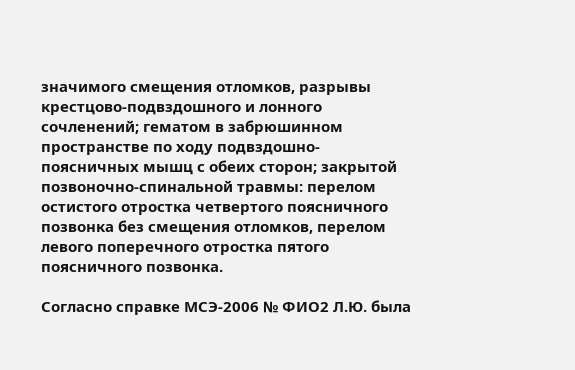значимого смещения отломков, разрывы крестцово-подвздошного и лонного сочленений; гематом в забрюшинном пространстве по ходу подвздошно-поясничных мышц с обеих сторон; закрытой позвоночно-спинальной травмы: перелом остистого отростка четвертого поясничного позвонка без смещения отломков, перелом левого поперечного отростка пятого поясничного позвонка.

Согласно справке МСЭ-2006 № ФИО2 Л.Ю. была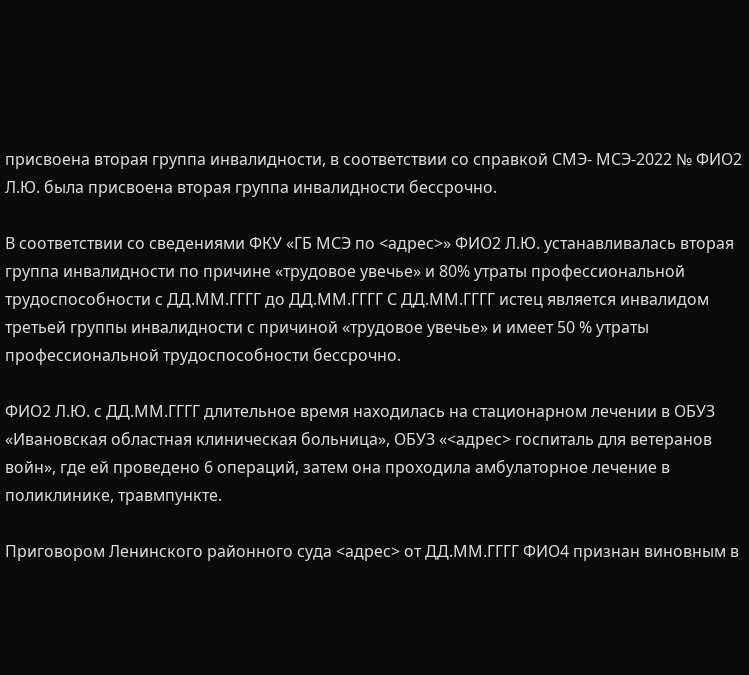присвоена вторая группа инвалидности, в соответствии со справкой СМЭ- МСЭ-2022 № ФИО2 Л.Ю. была присвоена вторая группа инвалидности бессрочно.

В соответствии со сведениями ФКУ «ГБ МСЭ по <адрес>» ФИО2 Л.Ю. устанавливалась вторая группа инвалидности по причине «трудовое увечье» и 80% утраты профессиональной трудоспособности с ДД.ММ.ГГГГ до ДД.ММ.ГГГГ С ДД.ММ.ГГГГ истец является инвалидом третьей группы инвалидности с причиной «трудовое увечье» и имеет 50 % утраты профессиональной трудоспособности бессрочно.

ФИО2 Л.Ю. с ДД.ММ.ГГГГ длительное время находилась на стационарном лечении в ОБУЗ «Ивановская областная клиническая больница», ОБУЗ «<адрес> госпиталь для ветеранов войн», где ей проведено 6 операций, затем она проходила амбулаторное лечение в поликлинике, травмпункте.

Приговором Ленинского районного суда <адрес> от ДД.ММ.ГГГГ ФИО4 признан виновным в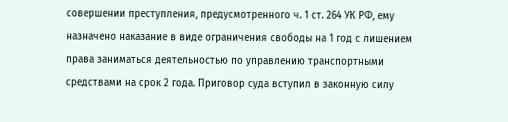совершении преступления, предусмотренного ч. 1 ст. 264 УК РФ, ему назначено наказание в виде ограничения свободы на 1 год с лишением права заниматься деятельностью по управлению транспортными средствами на срок 2 года. Приговор суда вступил в законную силу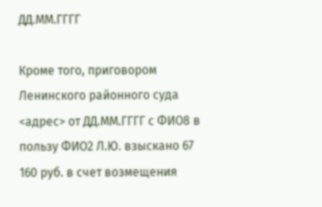ДД.ММ.ГГГГ

Кроме того, приговором Ленинского районного суда <адрес> от ДД.ММ.ГГГГ с ФИО8 в пользу ФИО2 Л.Ю. взыскано 67 160 руб. в счет возмещения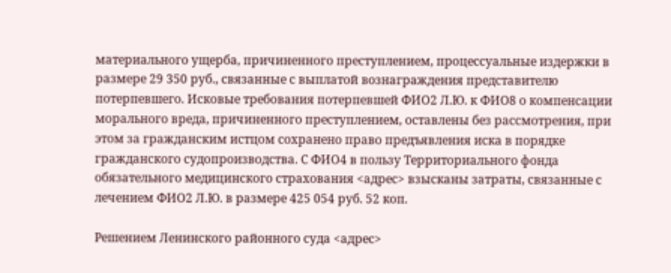материального ущерба, причиненного преступлением, процессуальные издержки в размере 29 350 руб., связанные с выплатой вознаграждения представителю потерпевшего. Исковые требования потерпевшей ФИО2 Л.Ю. к ФИО8 о компенсации морального вреда, причиненного преступлением, оставлены без рассмотрения, при этом за гражданским истцом сохранено право предъявления иска в порядке гражданского судопроизводства. С ФИО4 в пользу Территориального фонда обязательного медицинского страхования <адрес> взысканы затраты, связанные с лечением ФИО2 Л.Ю. в размере 425 054 руб. 52 коп.

Решением Ленинского районного суда <адрес>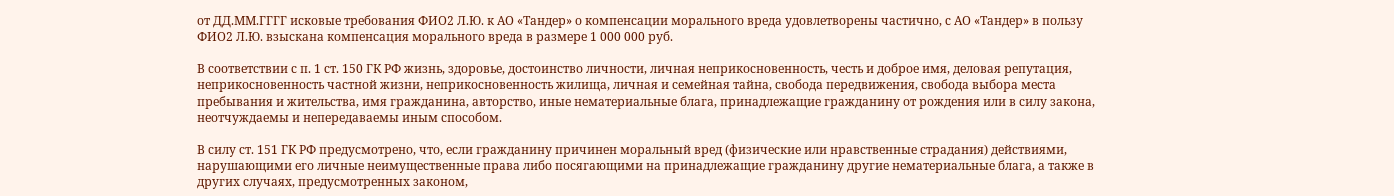от ДД.ММ.ГГГГ исковые требования ФИО2 Л.Ю. к АО «Тандер» о компенсации морального вреда удовлетворены частично, с АО «Тандер» в пользу ФИО2 Л.Ю. взыскана компенсация морального вреда в размере 1 000 000 руб.

В соответствии с п. 1 ст. 150 ГК РФ жизнь, здоровье, достоинство личности, личная неприкосновенность, честь и доброе имя, деловая репутация, неприкосновенность частной жизни, неприкосновенность жилища, личная и семейная тайна, свобода передвижения, свобода выбора места пребывания и жительства, имя гражданина, авторство, иные нематериальные блага, принадлежащие гражданину от рождения или в силу закона, неотчуждаемы и непередаваемы иным способом.

В силу ст. 151 ГК РФ предусмотрено, что, если гражданину причинен моральный вред (физические или нравственные страдания) действиями, нарушающими его личные неимущественные права либо посягающими на принадлежащие гражданину другие нематериальные блага, а также в других случаях, предусмотренных законом,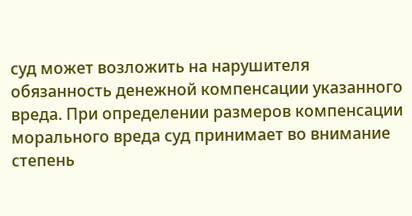суд может возложить на нарушителя обязанность денежной компенсации указанного вреда. При определении размеров компенсации морального вреда суд принимает во внимание степень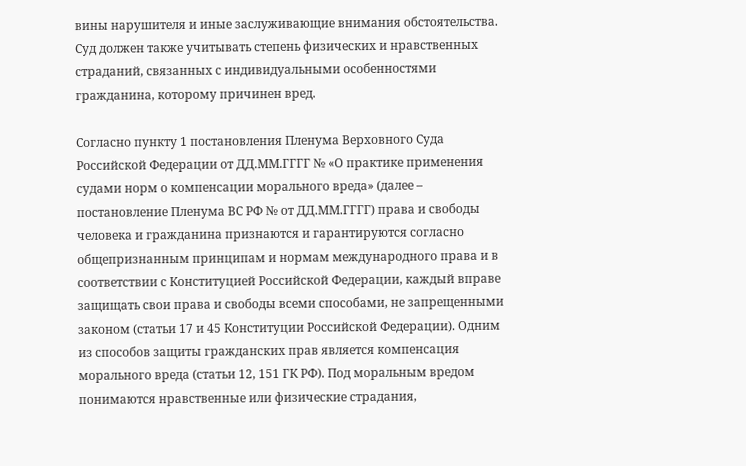вины нарушителя и иные заслуживающие внимания обстоятельства. Суд должен также учитывать степень физических и нравственных страданий, связанных с индивидуальными особенностями гражданина, которому причинен вред.

Согласно пункту 1 постановления Пленума Верховного Суда Российской Федерации от ДД.ММ.ГГГГ № «О практике применения судами норм о компенсации морального вреда» (далее – постановление Пленума ВС РФ № от ДД.ММ.ГГГГ) права и свободы человека и гражданина признаются и гарантируются согласно общепризнанным принципам и нормам международного права и в соответствии с Конституцией Российской Федерации, каждый вправе защищать свои права и свободы всеми способами, не запрещенными законом (статьи 17 и 45 Конституции Российской Федерации). Одним из способов защиты гражданских прав является компенсация морального вреда (статьи 12, 151 ГК РФ). Под моральным вредом понимаются нравственные или физические страдания,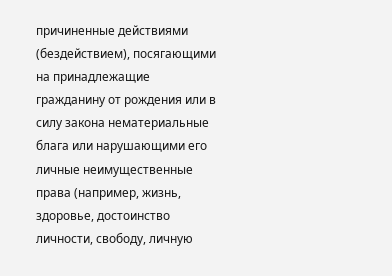причиненные действиями (бездействием), посягающими на принадлежащие гражданину от рождения или в силу закона нематериальные блага или нарушающими его личные неимущественные права (например, жизнь, здоровье, достоинство личности, свободу, личную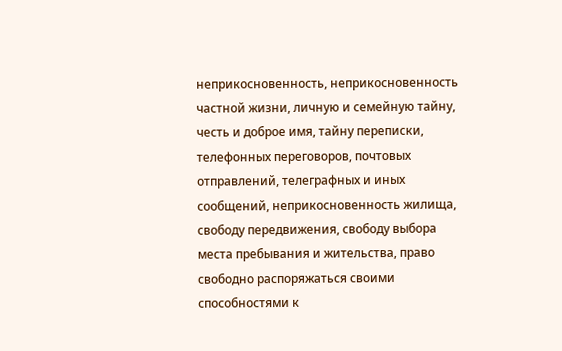неприкосновенность, неприкосновенность частной жизни, личную и семейную тайну, честь и доброе имя, тайну переписки, телефонных переговоров, почтовых отправлений, телеграфных и иных сообщений, неприкосновенность жилища, свободу передвижения, свободу выбора места пребывания и жительства, право свободно распоряжаться своими способностями к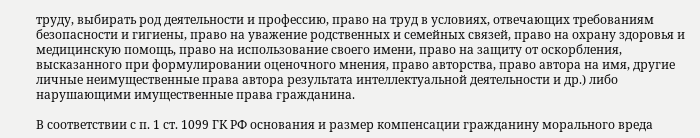труду, выбирать род деятельности и профессию, право на труд в условиях, отвечающих требованиям безопасности и гигиены, право на уважение родственных и семейных связей, право на охрану здоровья и медицинскую помощь, право на использование своего имени, право на защиту от оскорбления, высказанного при формулировании оценочного мнения, право авторства, право автора на имя, другие личные неимущественные права автора результата интеллектуальной деятельности и др.) либо нарушающими имущественные права гражданина.

В соответствии с п. 1 ст. 1099 ГК РФ основания и размер компенсации гражданину морального вреда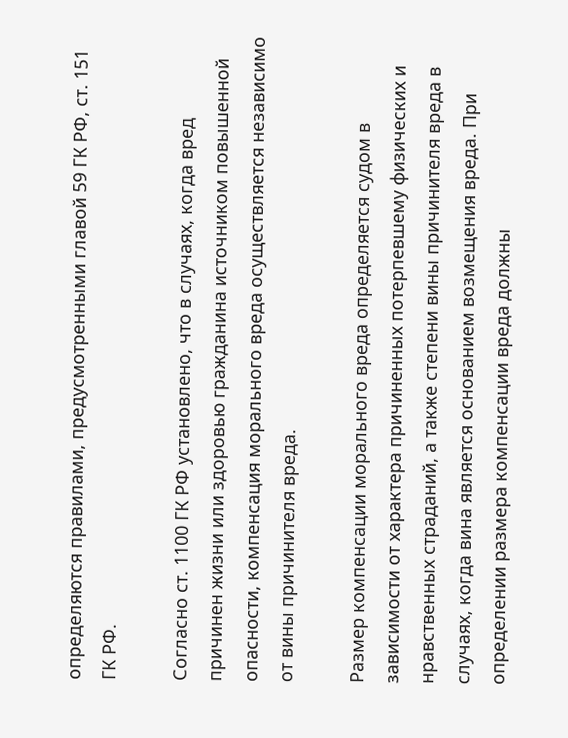определяются правилами, предусмотренными главой 59 ГК РФ, ст. 151 ГК РФ.

Согласно ст. 1100 ГК РФ установлено, что в случаях, когда вред причинен жизни или здоровью гражданина источником повышенной опасности, компенсация морального вреда осуществляется независимо от вины причинителя вреда.

Размер компенсации морального вреда определяется судом в зависимости от характера причиненных потерпевшему физических и нравственных страданий, а также степени вины причинителя вреда в случаях, когда вина является основанием возмещения вреда. При определении размера компенсации вреда должны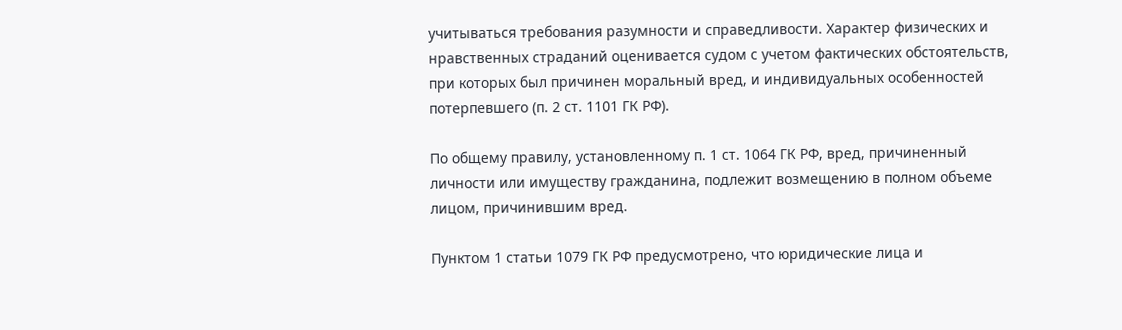учитываться требования разумности и справедливости. Характер физических и нравственных страданий оценивается судом с учетом фактических обстоятельств, при которых был причинен моральный вред, и индивидуальных особенностей потерпевшего (п. 2 ст. 1101 ГК РФ).

По общему правилу, установленному п. 1 ст. 1064 ГК РФ, вред, причиненный личности или имуществу гражданина, подлежит возмещению в полном объеме лицом, причинившим вред.

Пунктом 1 статьи 1079 ГК РФ предусмотрено, что юридические лица и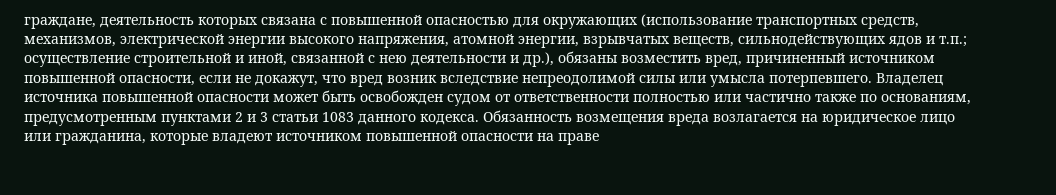граждане, деятельность которых связана с повышенной опасностью для окружающих (использование транспортных средств, механизмов, электрической энергии высокого напряжения, атомной энергии, взрывчатых веществ, сильнодействующих ядов и т.п.; осуществление строительной и иной, связанной с нею деятельности и др.), обязаны возместить вред, причиненный источником повышенной опасности, если не докажут, что вред возник вследствие непреодолимой силы или умысла потерпевшего. Владелец источника повышенной опасности может быть освобожден судом от ответственности полностью или частично также по основаниям, предусмотренным пунктами 2 и 3 статьи 1083 данного кодекса. Обязанность возмещения вреда возлагается на юридическое лицо или гражданина, которые владеют источником повышенной опасности на праве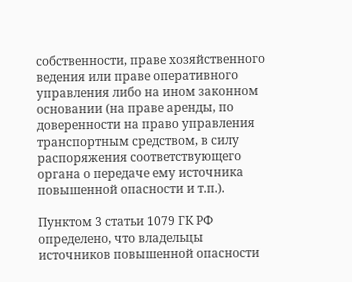собственности, праве хозяйственного ведения или праве оперативного управления либо на ином законном основании (на праве аренды, по доверенности на право управления транспортным средством, в силу распоряжения соответствующего органа о передаче ему источника повышенной опасности и т.п.).

Пунктом 3 статьи 1079 ГК РФ определено, что владельцы источников повышенной опасности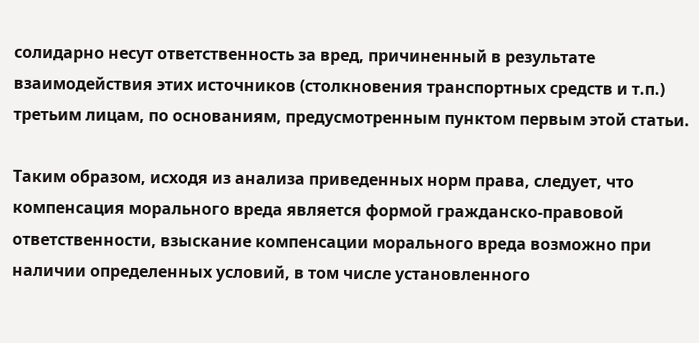солидарно несут ответственность за вред, причиненный в результате взаимодействия этих источников (столкновения транспортных средств и т.п.) третьим лицам, по основаниям, предусмотренным пунктом первым этой статьи.

Таким образом, исходя из анализа приведенных норм права, следует, что компенсация морального вреда является формой гражданско-правовой ответственности, взыскание компенсации морального вреда возможно при наличии определенных условий, в том числе установленного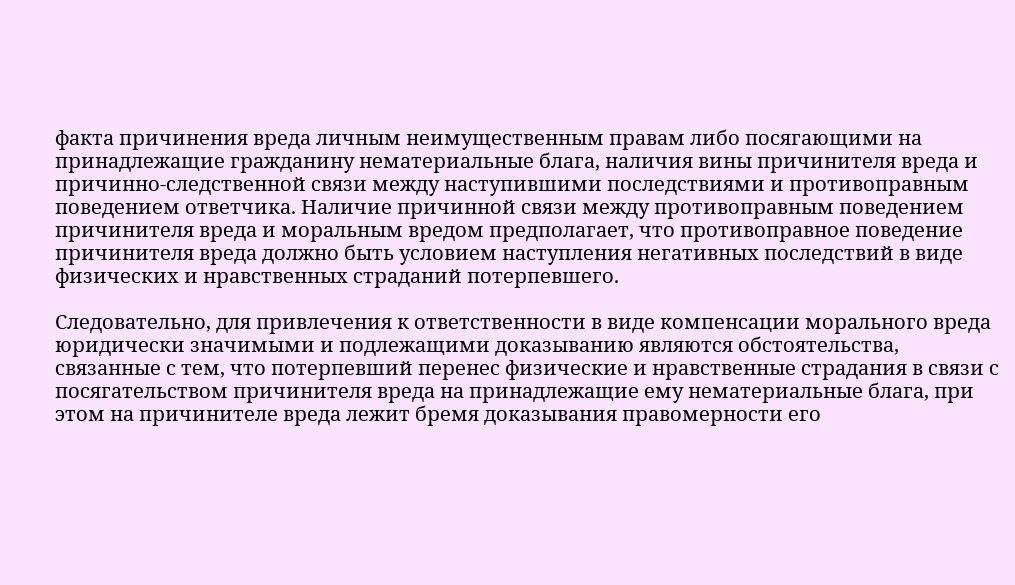факта причинения вреда личным неимущественным правам либо посягающими на принадлежащие гражданину нематериальные блага, наличия вины причинителя вреда и причинно-следственной связи между наступившими последствиями и противоправным поведением ответчика. Наличие причинной связи между противоправным поведением причинителя вреда и моральным вредом предполагает, что противоправное поведение причинителя вреда должно быть условием наступления негативных последствий в виде физических и нравственных страданий потерпевшего.

Следовательно, для привлечения к ответственности в виде компенсации морального вреда юридически значимыми и подлежащими доказыванию являются обстоятельства, связанные с тем, что потерпевший перенес физические и нравственные страдания в связи с посягательством причинителя вреда на принадлежащие ему нематериальные блага, при этом на причинителе вреда лежит бремя доказывания правомерности его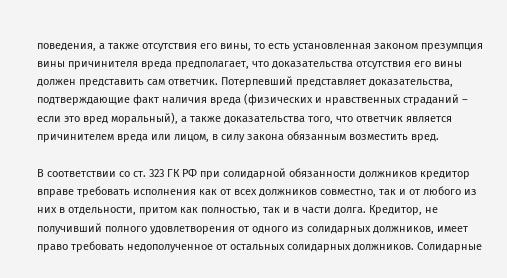поведения, а также отсутствия его вины, то есть установленная законом презумпция вины причинителя вреда предполагает, что доказательства отсутствия его вины должен представить сам ответчик. Потерпевший представляет доказательства, подтверждающие факт наличия вреда (физических и нравственных страданий – если это вред моральный), а также доказательства того, что ответчик является причинителем вреда или лицом, в силу закона обязанным возместить вред.

В соответствии со ст. 323 ГК РФ при солидарной обязанности должников кредитор вправе требовать исполнения как от всех должников совместно, так и от любого из них в отдельности, притом как полностью, так и в части долга. Кредитор, не получивший полного удовлетворения от одного из солидарных должников, имеет право требовать недополученное от остальных солидарных должников. Солидарные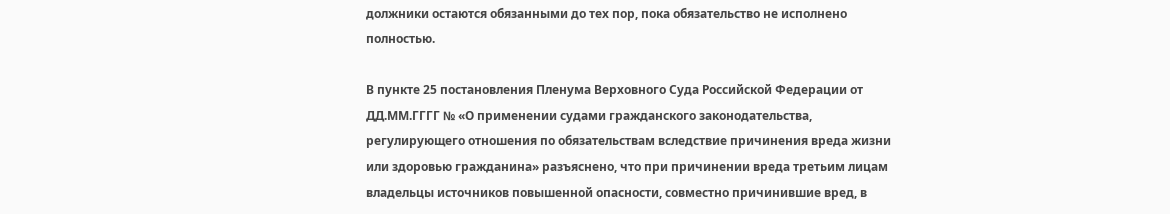должники остаются обязанными до тех пор, пока обязательство не исполнено полностью.

В пункте 25 постановления Пленума Верховного Суда Российской Федерации от ДД.ММ.ГГГГ № «О применении судами гражданского законодательства, регулирующего отношения по обязательствам вследствие причинения вреда жизни или здоровью гражданина» разъяснено, что при причинении вреда третьим лицам владельцы источников повышенной опасности, совместно причинившие вред, в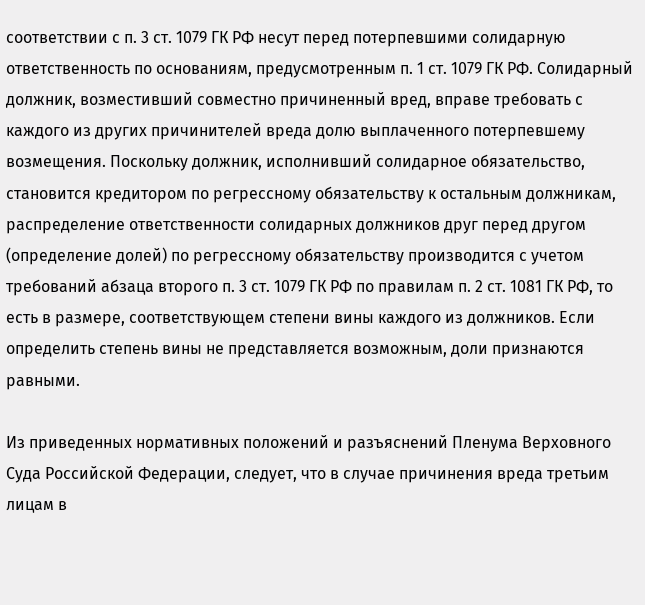соответствии с п. 3 ст. 1079 ГК РФ несут перед потерпевшими солидарную ответственность по основаниям, предусмотренным п. 1 ст. 1079 ГК РФ. Солидарный должник, возместивший совместно причиненный вред, вправе требовать с каждого из других причинителей вреда долю выплаченного потерпевшему возмещения. Поскольку должник, исполнивший солидарное обязательство, становится кредитором по регрессному обязательству к остальным должникам, распределение ответственности солидарных должников друг перед другом (определение долей) по регрессному обязательству производится с учетом требований абзаца второго п. 3 ст. 1079 ГК РФ по правилам п. 2 ст. 1081 ГК РФ, то есть в размере, соответствующем степени вины каждого из должников. Если определить степень вины не представляется возможным, доли признаются равными.

Из приведенных нормативных положений и разъяснений Пленума Верховного Суда Российской Федерации, следует, что в случае причинения вреда третьим лицам в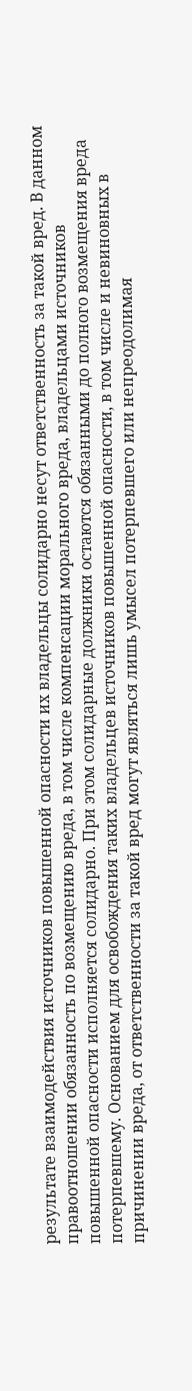результате взаимодействия источников повышенной опасности их владельцы солидарно несут ответственность за такой вред. В данном правоотношении обязанность по возмещению вреда, в том числе компенсации морального вреда, владельцами источников повышенной опасности исполняется солидарно. При этом солидарные должники остаются обязанными до полного возмещения вреда потерпевшему. Основанием для освобождения таких владельцев источников повышенной опасности, в том числе и невиновных в причинении вреда, от ответственности за такой вред могут являться лишь умысел потерпевшего или непреодолимая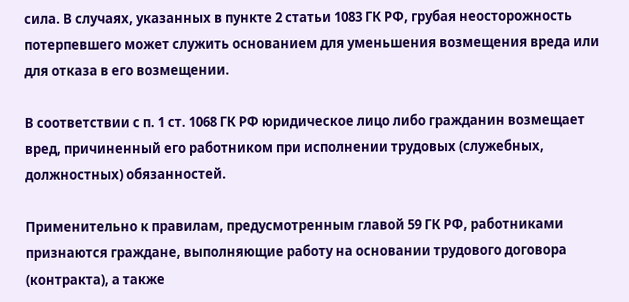сила. В случаях, указанных в пункте 2 статьи 1083 ГК РФ, грубая неосторожность потерпевшего может служить основанием для уменьшения возмещения вреда или для отказа в его возмещении.

В соответствии с п. 1 ст. 1068 ГК РФ юридическое лицо либо гражданин возмещает вред, причиненный его работником при исполнении трудовых (служебных, должностных) обязанностей.

Применительно к правилам, предусмотренным главой 59 ГК РФ, работниками признаются граждане, выполняющие работу на основании трудового договора (контракта), а также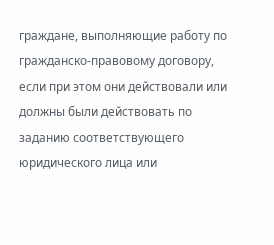граждане, выполняющие работу по гражданско-правовому договору, если при этом они действовали или должны были действовать по заданию соответствующего юридического лица или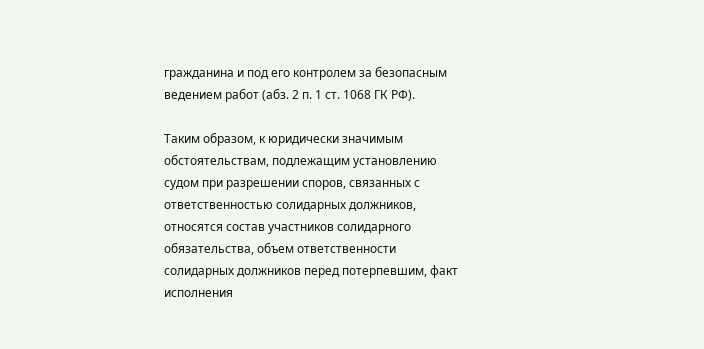гражданина и под его контролем за безопасным ведением работ (абз. 2 п. 1 ст. 1068 ГК РФ).

Таким образом, к юридически значимым обстоятельствам, подлежащим установлению судом при разрешении споров, связанных с ответственностью солидарных должников, относятся состав участников солидарного обязательства, объем ответственности солидарных должников перед потерпевшим, факт исполнения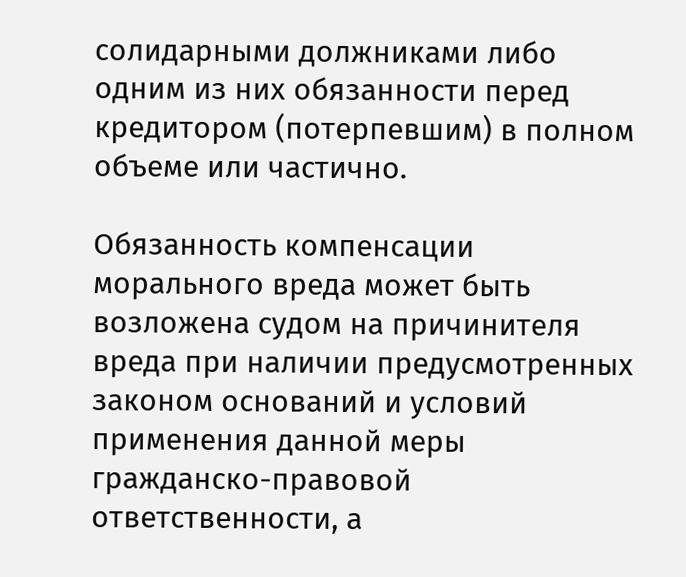солидарными должниками либо одним из них обязанности перед кредитором (потерпевшим) в полном объеме или частично.

Обязанность компенсации морального вреда может быть возложена судом на причинителя вреда при наличии предусмотренных законом оснований и условий применения данной меры гражданско-правовой ответственности, а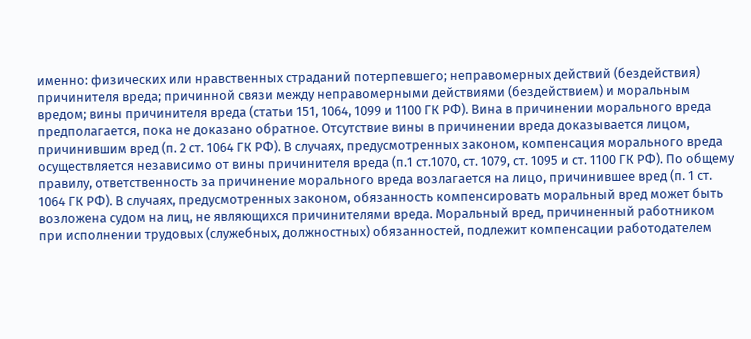именно: физических или нравственных страданий потерпевшего; неправомерных действий (бездействия) причинителя вреда; причинной связи между неправомерными действиями (бездействием) и моральным вредом; вины причинителя вреда (статьи 151, 1064, 1099 и 1100 ГК РФ). Вина в причинении морального вреда предполагается, пока не доказано обратное. Отсутствие вины в причинении вреда доказывается лицом, причинившим вред (п. 2 ст. 1064 ГК РФ). В случаях, предусмотренных законом, компенсация морального вреда осуществляется независимо от вины причинителя вреда (п.1 ст.1070, ст. 1079, ст. 1095 и ст. 1100 ГК РФ). По общему правилу, ответственность за причинение морального вреда возлагается на лицо, причинившее вред (п. 1 ст. 1064 ГК РФ). В случаях, предусмотренных законом, обязанность компенсировать моральный вред может быть возложена судом на лиц, не являющихся причинителями вреда. Моральный вред, причиненный работником при исполнении трудовых (служебных, должностных) обязанностей, подлежит компенсации работодателем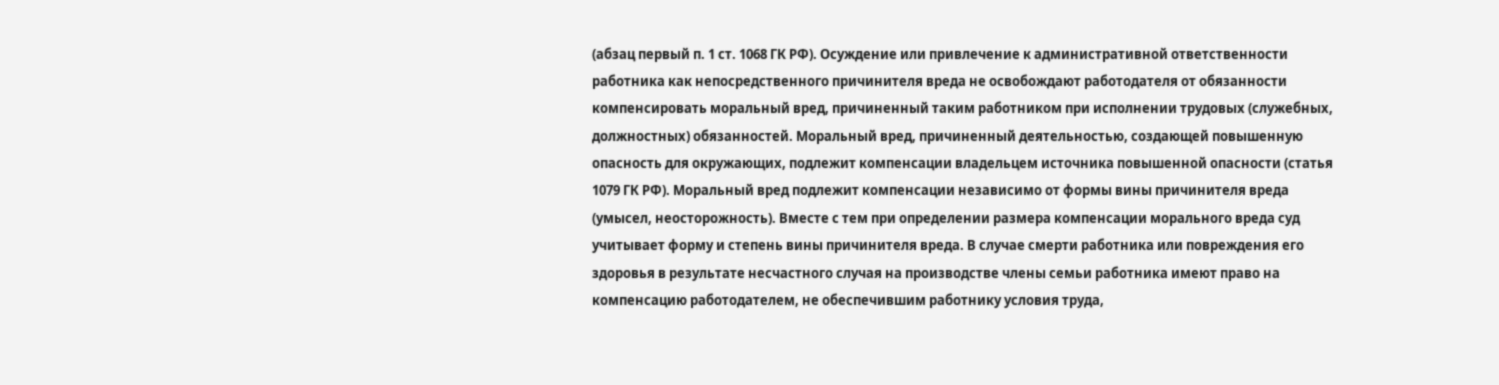(абзац первый п. 1 ст. 1068 ГК РФ). Осуждение или привлечение к административной ответственности работника как непосредственного причинителя вреда не освобождают работодателя от обязанности компенсировать моральный вред, причиненный таким работником при исполнении трудовых (служебных, должностных) обязанностей. Моральный вред, причиненный деятельностью, создающей повышенную опасность для окружающих, подлежит компенсации владельцем источника повышенной опасности (статья 1079 ГК РФ). Моральный вред подлежит компенсации независимо от формы вины причинителя вреда (умысел, неосторожность). Вместе с тем при определении размера компенсации морального вреда суд учитывает форму и степень вины причинителя вреда. В случае смерти работника или повреждения его здоровья в результате несчастного случая на производстве члены семьи работника имеют право на компенсацию работодателем, не обеспечившим работнику условия труда,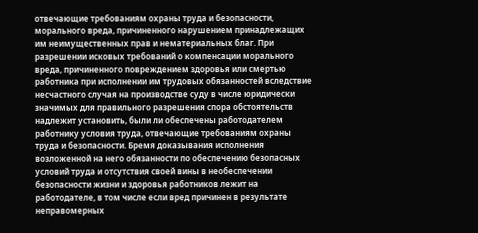отвечающие требованиям охраны труда и безопасности, морального вреда, причиненного нарушением принадлежащих им неимущественных прав и нематериальных благ. При разрешении исковых требований о компенсации морального вреда, причиненного повреждением здоровья или смертью работника при исполнении им трудовых обязанностей вследствие несчастного случая на производстве суду в числе юридически значимых для правильного разрешения спора обстоятельств надлежит установить, были ли обеспечены работодателем работнику условия труда, отвечающие требованиям охраны труда и безопасности. Бремя доказывания исполнения возложенной на него обязанности по обеспечению безопасных условий труда и отсутствия своей вины в необеспечении безопасности жизни и здоровья работников лежит на работодателе, в том числе если вред причинен в результате неправомерных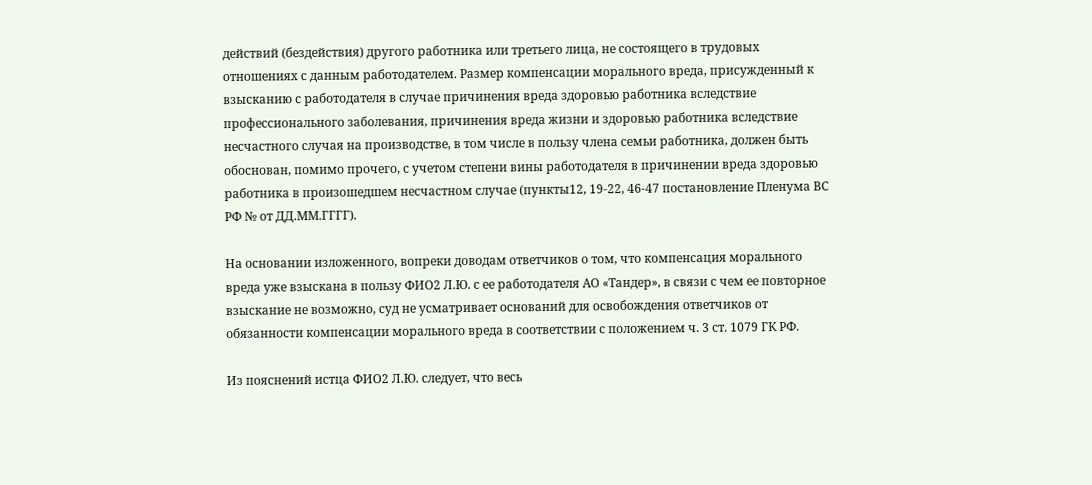действий (бездействия) другого работника или третьего лица, не состоящего в трудовых отношениях с данным работодателем. Размер компенсации морального вреда, присужденный к взысканию с работодателя в случае причинения вреда здоровью работника вследствие профессионального заболевания, причинения вреда жизни и здоровью работника вследствие несчастного случая на производстве, в том числе в пользу члена семьи работника, должен быть обоснован, помимо прочего, с учетом степени вины работодателя в причинении вреда здоровью работника в произошедшем несчастном случае (пункты12, 19-22, 46-47 постановление Пленума ВС РФ № от ДД.ММ.ГГГГ).

На основании изложенного, вопреки доводам ответчиков о том, что компенсация морального вреда уже взыскана в пользу ФИО2 Л.Ю. с ее работодателя АО «Тандер», в связи с чем ее повторное взыскание не возможно, суд не усматривает оснований для освобождения ответчиков от обязанности компенсации морального вреда в соответствии с положением ч. 3 ст. 1079 ГК РФ.

Из пояснений истца ФИО2 Л.Ю. следует, что весь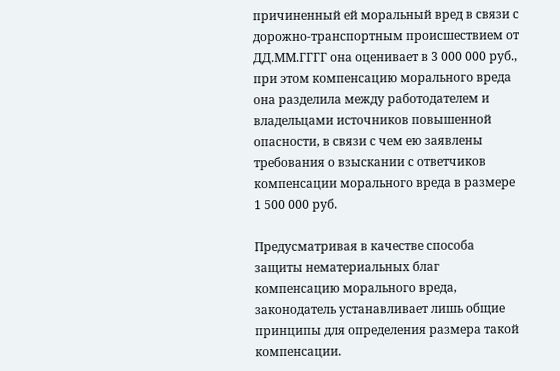причиненный ей моральный вред в связи с дорожно-транспортным происшествием от ДД.ММ.ГГГГ она оценивает в 3 000 000 руб., при этом компенсацию морального вреда она разделила между работодателем и владельцами источников повышенной опасности, в связи с чем ею заявлены требования о взыскании с ответчиков компенсации морального вреда в размере 1 500 000 руб.

Предусматривая в качестве способа защиты нематериальных благ компенсацию морального вреда, законодатель устанавливает лишь общие принципы для определения размера такой компенсации.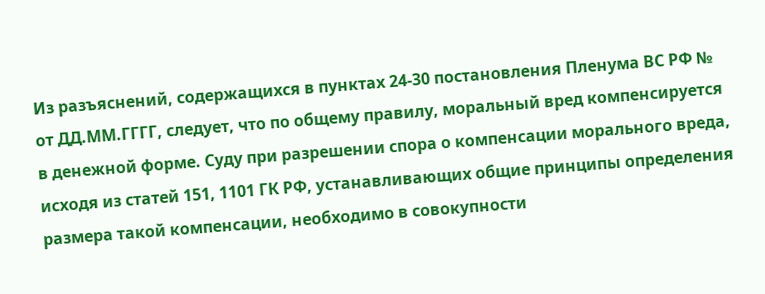Из разъяснений, содержащихся в пунктах 24-30 постановления Пленума ВС РФ № от ДД.ММ.ГГГГ, следует, что по общему правилу, моральный вред компенсируется в денежной форме. Суду при разрешении спора о компенсации морального вреда, исходя из статей 151, 1101 ГК РФ, устанавливающих общие принципы определения размера такой компенсации, необходимо в совокупности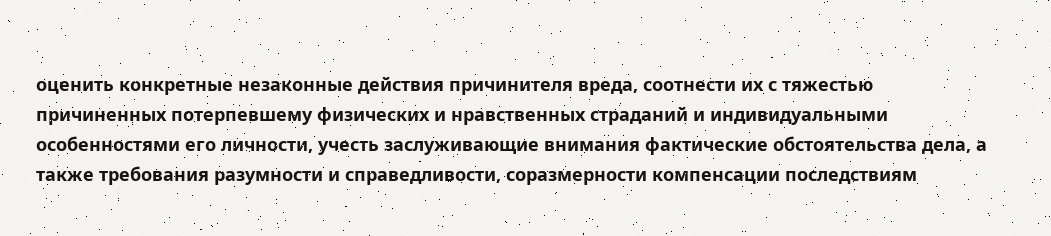оценить конкретные незаконные действия причинителя вреда, соотнести их с тяжестью причиненных потерпевшему физических и нравственных страданий и индивидуальными особенностями его личности, учесть заслуживающие внимания фактические обстоятельства дела, а также требования разумности и справедливости, соразмерности компенсации последствиям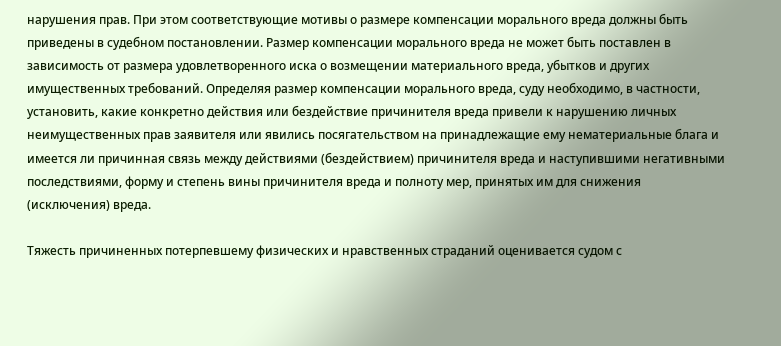нарушения прав. При этом соответствующие мотивы о размере компенсации морального вреда должны быть приведены в судебном постановлении. Размер компенсации морального вреда не может быть поставлен в зависимость от размера удовлетворенного иска о возмещении материального вреда, убытков и других имущественных требований. Определяя размер компенсации морального вреда, суду необходимо, в частности, установить, какие конкретно действия или бездействие причинителя вреда привели к нарушению личных неимущественных прав заявителя или явились посягательством на принадлежащие ему нематериальные блага и имеется ли причинная связь между действиями (бездействием) причинителя вреда и наступившими негативными последствиями, форму и степень вины причинителя вреда и полноту мер, принятых им для снижения (исключения) вреда.

Тяжесть причиненных потерпевшему физических и нравственных страданий оценивается судом с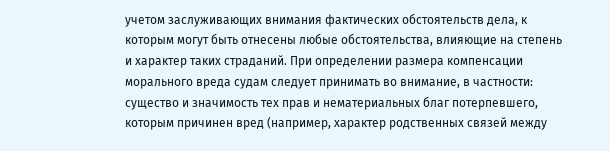учетом заслуживающих внимания фактических обстоятельств дела, к которым могут быть отнесены любые обстоятельства, влияющие на степень и характер таких страданий. При определении размера компенсации морального вреда судам следует принимать во внимание, в частности: существо и значимость тех прав и нематериальных благ потерпевшего, которым причинен вред (например, характер родственных связей между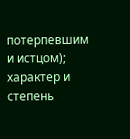потерпевшим и истцом); характер и степень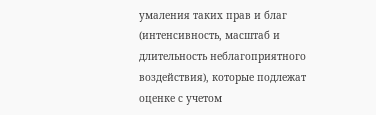умаления таких прав и благ (интенсивность, масштаб и длительность неблагоприятного воздействия), которые подлежат оценке с учетом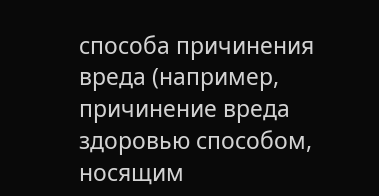способа причинения вреда (например, причинение вреда здоровью способом, носящим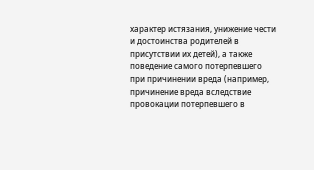характер истязания, унижение чести и достоинства родителей в присутствии их детей), а также поведение самого потерпевшего при причинении вреда (например, причинение вреда вследствие провокации потерпевшего в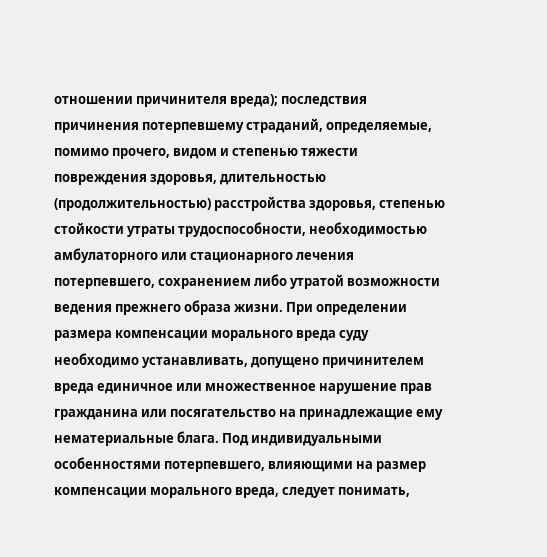отношении причинителя вреда); последствия причинения потерпевшему страданий, определяемые, помимо прочего, видом и степенью тяжести повреждения здоровья, длительностью (продолжительностью) расстройства здоровья, степенью стойкости утраты трудоспособности, необходимостью амбулаторного или стационарного лечения потерпевшего, сохранением либо утратой возможности ведения прежнего образа жизни. При определении размера компенсации морального вреда суду необходимо устанавливать, допущено причинителем вреда единичное или множественное нарушение прав гражданина или посягательство на принадлежащие ему нематериальные блага. Под индивидуальными особенностями потерпевшего, влияющими на размер компенсации морального вреда, следует понимать,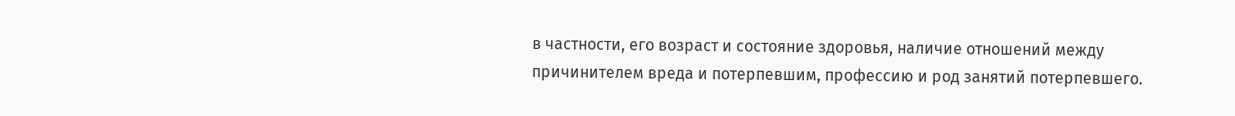в частности, его возраст и состояние здоровья, наличие отношений между причинителем вреда и потерпевшим, профессию и род занятий потерпевшего.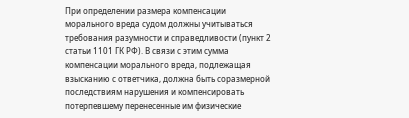При определении размера компенсации морального вреда судом должны учитываться требования разумности и справедливости (пункт 2 статьи 1101 ГК РФ). В связи с этим сумма компенсации морального вреда, подлежащая взысканию с ответчика, должна быть соразмерной последствиям нарушения и компенсировать потерпевшему перенесенные им физические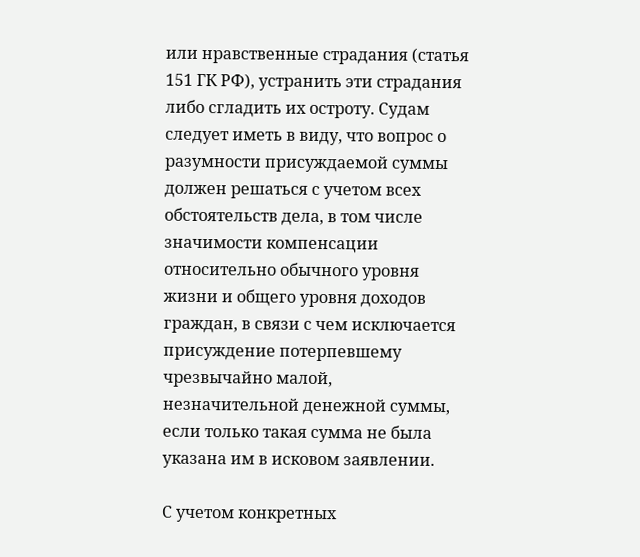или нравственные страдания (статья 151 ГК РФ), устранить эти страдания либо сгладить их остроту. Судам следует иметь в виду, что вопрос о разумности присуждаемой суммы должен решаться с учетом всех обстоятельств дела, в том числе значимости компенсации относительно обычного уровня жизни и общего уровня доходов граждан, в связи с чем исключается присуждение потерпевшему чрезвычайно малой, незначительной денежной суммы, если только такая сумма не была указана им в исковом заявлении.

С учетом конкретных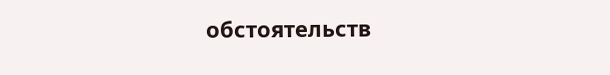обстоятельств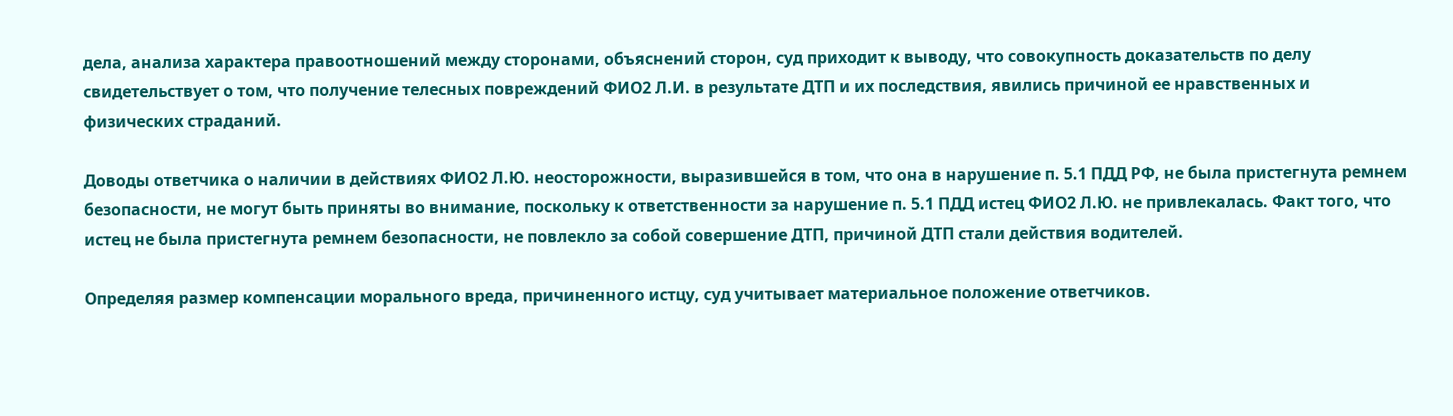дела, анализа характера правоотношений между сторонами, объяснений сторон, суд приходит к выводу, что совокупность доказательств по делу свидетельствует о том, что получение телесных повреждений ФИО2 Л.И. в результате ДТП и их последствия, явились причиной ее нравственных и физических страданий.

Доводы ответчика о наличии в действиях ФИО2 Л.Ю. неосторожности, выразившейся в том, что она в нарушение п. 5.1 ПДД РФ, не была пристегнута ремнем безопасности, не могут быть приняты во внимание, поскольку к ответственности за нарушение п. 5.1 ПДД истец ФИО2 Л.Ю. не привлекалась. Факт того, что истец не была пристегнута ремнем безопасности, не повлекло за собой совершение ДТП, причиной ДТП стали действия водителей.

Определяя размер компенсации морального вреда, причиненного истцу, суд учитывает материальное положение ответчиков.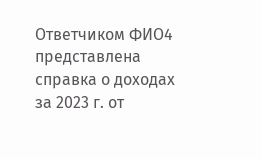Ответчиком ФИО4 представлена справка о доходах за 2023 г. от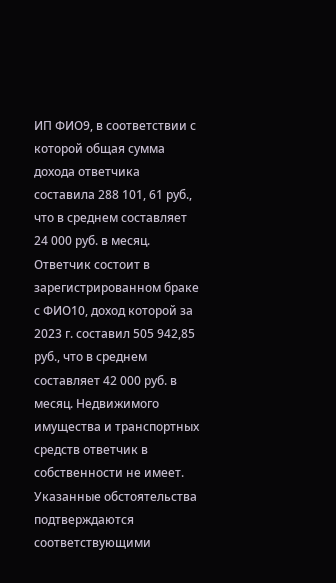ИП ФИО9, в соответствии с которой общая сумма дохода ответчика составила 288 101, 61 руб., что в среднем составляет 24 000 руб. в месяц. Ответчик состоит в зарегистрированном браке с ФИО10, доход которой за 2023 г. составил 505 942,85 руб., что в среднем составляет 42 000 руб. в месяц. Недвижимого имущества и транспортных средств ответчик в собственности не имеет. Указанные обстоятельства подтверждаются соответствующими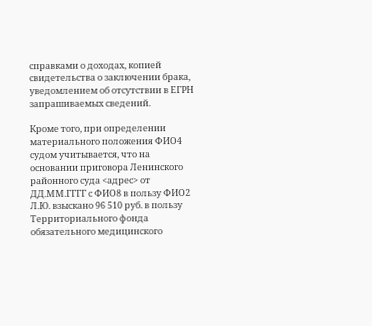справками о доходах, копией свидетельства о заключении брака, уведомлением об отсутствии в ЕГРН запрашиваемых сведений.

Кроме того, при определении материального положения ФИО4 судом учитывается, что на основании приговора Ленинского районного суда <адрес> от ДД.ММ.ГГГГ с ФИО8 в пользу ФИО2 Л.Ю. взыскано 96 510 руб. в пользу Территориального фонда обязательного медицинского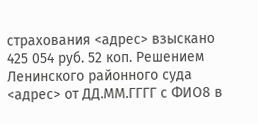страхования <адрес> взыскано 425 054 руб. 52 коп. Решением Ленинского районного суда <адрес> от ДД.ММ.ГГГГ с ФИО8 в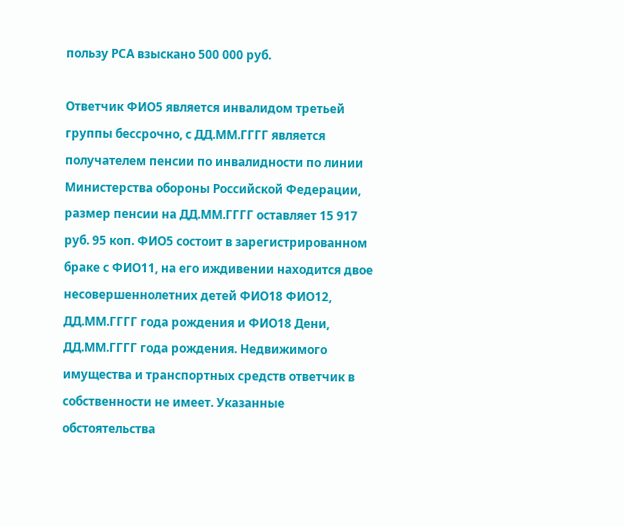пользу РСА взыскано 500 000 руб.

Ответчик ФИО5 является инвалидом третьей группы бессрочно, с ДД.ММ.ГГГГ является получателем пенсии по инвалидности по линии Министерства обороны Российской Федерации, размер пенсии на ДД.ММ.ГГГГ оставляет 15 917 руб. 95 коп. ФИО5 состоит в зарегистрированном браке с ФИО11, на его иждивении находится двое несовершеннолетних детей ФИО18 ФИО12, ДД.ММ.ГГГГ года рождения и ФИО18 Дени, ДД.ММ.ГГГГ года рождения. Недвижимого имущества и транспортных средств ответчик в собственности не имеет. Указанные обстоятельства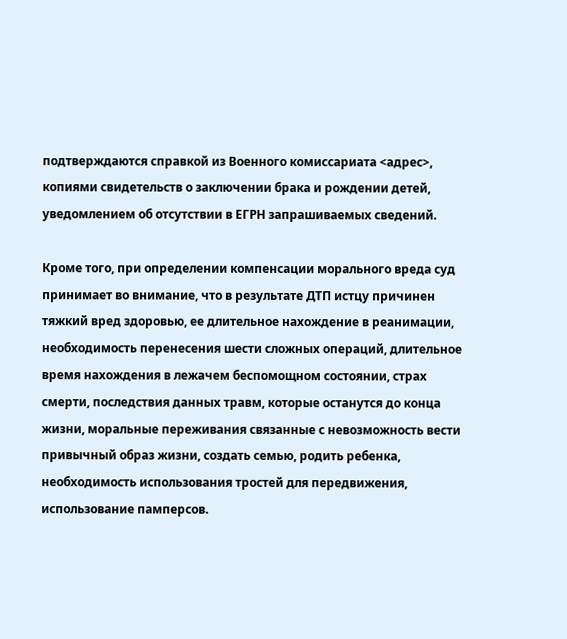подтверждаются справкой из Военного комиссариата <адрес>, копиями свидетельств о заключении брака и рождении детей, уведомлением об отсутствии в ЕГРН запрашиваемых сведений.

Кроме того, при определении компенсации морального вреда суд принимает во внимание, что в результате ДТП истцу причинен тяжкий вред здоровью, ее длительное нахождение в реанимации, необходимость перенесения шести сложных операций, длительное время нахождения в лежачем беспомощном состоянии, страх смерти, последствия данных травм, которые останутся до конца жизни, моральные переживания связанные с невозможность вести привычный образ жизни, создать семью, родить ребенка, необходимость использования тростей для передвижения, использование памперсов.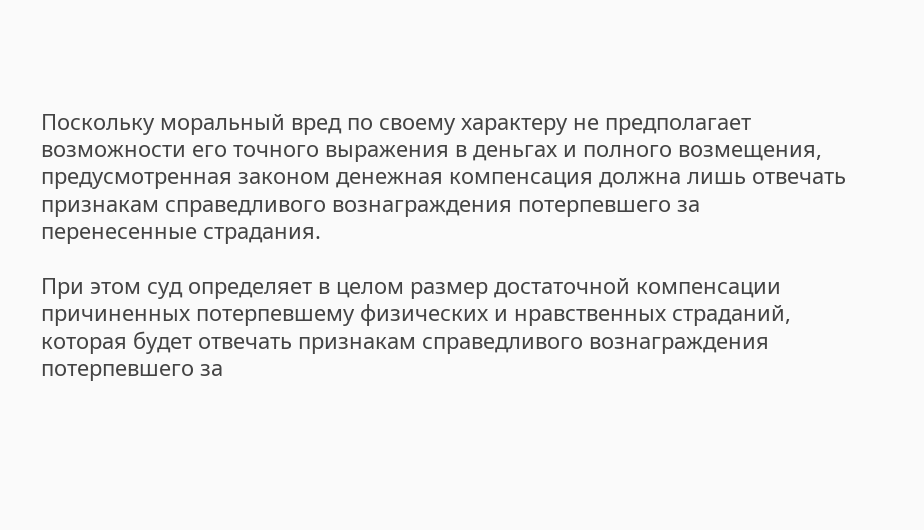Поскольку моральный вред по своему характеру не предполагает возможности его точного выражения в деньгах и полного возмещения, предусмотренная законом денежная компенсация должна лишь отвечать признакам справедливого вознаграждения потерпевшего за перенесенные страдания.

При этом суд определяет в целом размер достаточной компенсации причиненных потерпевшему физических и нравственных страданий, которая будет отвечать признакам справедливого вознаграждения потерпевшего за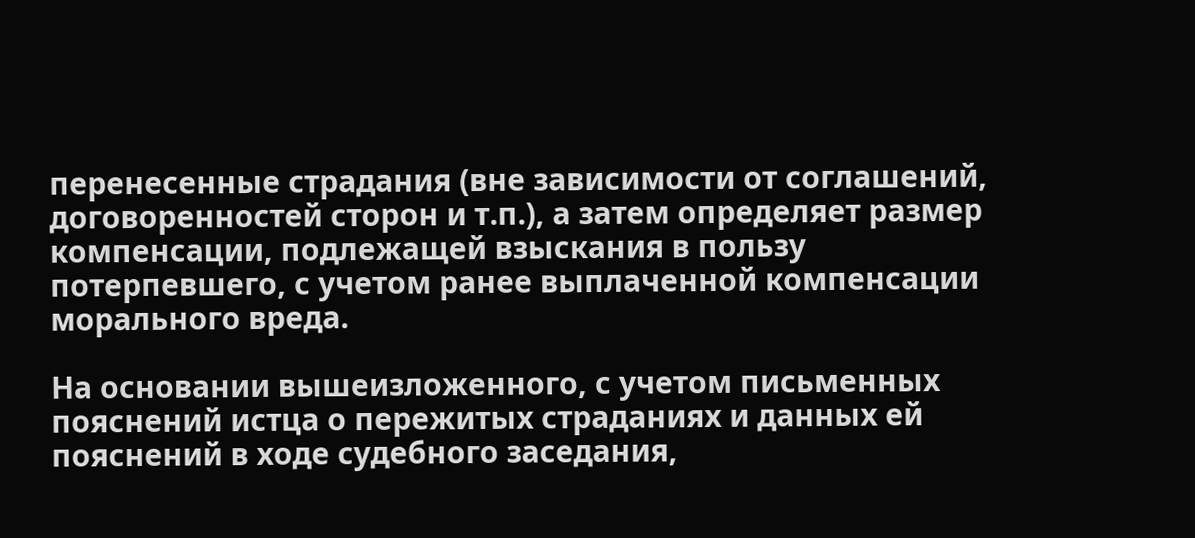перенесенные страдания (вне зависимости от соглашений, договоренностей сторон и т.п.), а затем определяет размер компенсации, подлежащей взыскания в пользу потерпевшего, с учетом ранее выплаченной компенсации морального вреда.

На основании вышеизложенного, с учетом письменных пояснений истца о пережитых страданиях и данных ей пояснений в ходе судебного заседания,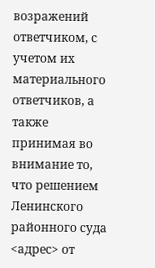возражений ответчиком, с учетом их материального ответчиков, а также принимая во внимание то, что решением Ленинского районного суда <адрес> от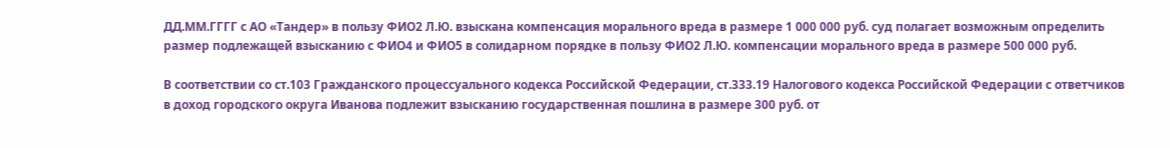ДД.ММ.ГГГГ с АО «Тандер» в пользу ФИО2 Л.Ю. взыскана компенсация морального вреда в размере 1 000 000 руб. суд полагает возможным определить размер подлежащей взысканию с ФИО4 и ФИО5 в солидарном порядке в пользу ФИО2 Л.Ю. компенсации морального вреда в размере 500 000 руб.

В соответствии со ст.103 Гражданского процессуального кодекса Российской Федерации, ст.333.19 Налогового кодекса Российской Федерации с ответчиков в доход городского округа Иванова подлежит взысканию государственная пошлина в размере 300 руб. от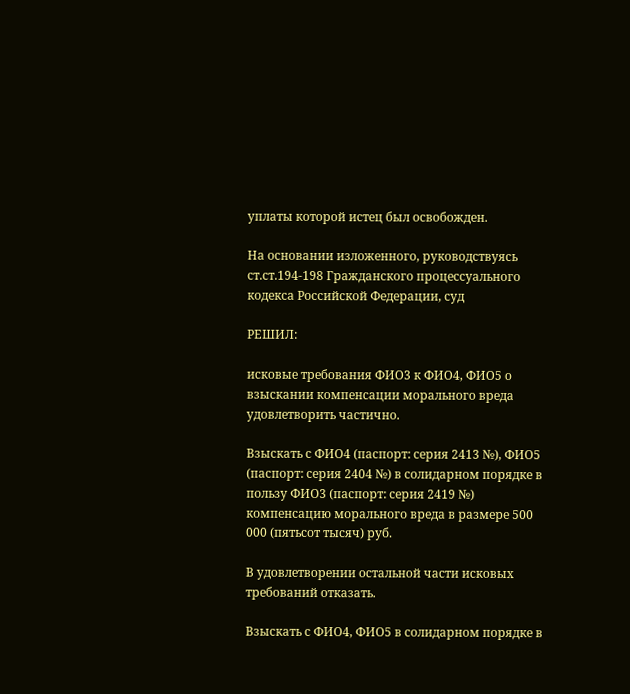уплаты которой истец был освобожден.

На основании изложенного, руководствуясь ст.ст.194-198 Гражданского процессуального кодекса Российской Федерации, суд

РЕШИЛ:

исковые требования ФИО3 к ФИО4, ФИО5 о взыскании компенсации морального вреда удовлетворить частично.

Взыскать с ФИО4 (паспорт: серия 2413 №), ФИО5 (паспорт: серия 2404 №) в солидарном порядке в пользу ФИО3 (паспорт: серия 2419 №) компенсацию морального вреда в размере 500 000 (пятьсот тысяч) руб.

В удовлетворении остальной части исковых требований отказать.

Взыскать с ФИО4, ФИО5 в солидарном порядке в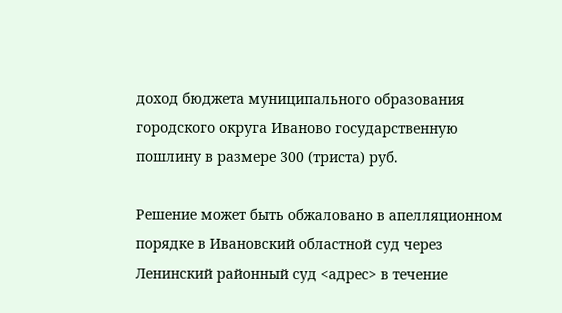доход бюджета муниципального образования городского округа Иваново государственную пошлину в размере 300 (триста) руб.

Решение может быть обжаловано в апелляционном порядке в Ивановский областной суд через Ленинский районный суд <адрес> в течение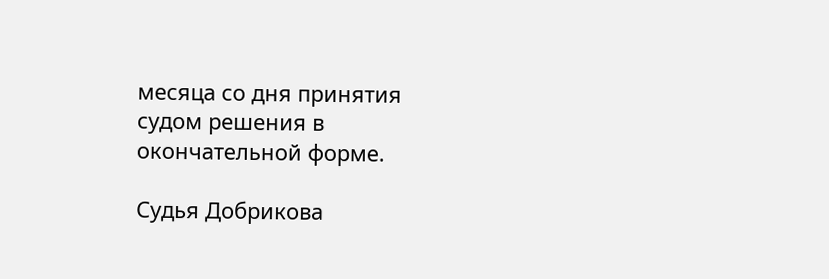месяца со дня принятия судом решения в окончательной форме.

Судья Добрикова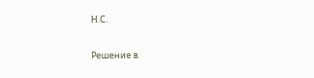Н.С.

Решение в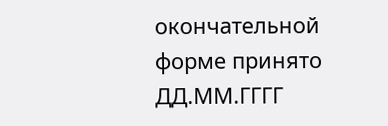окончательной форме принято ДД.ММ.ГГГГ